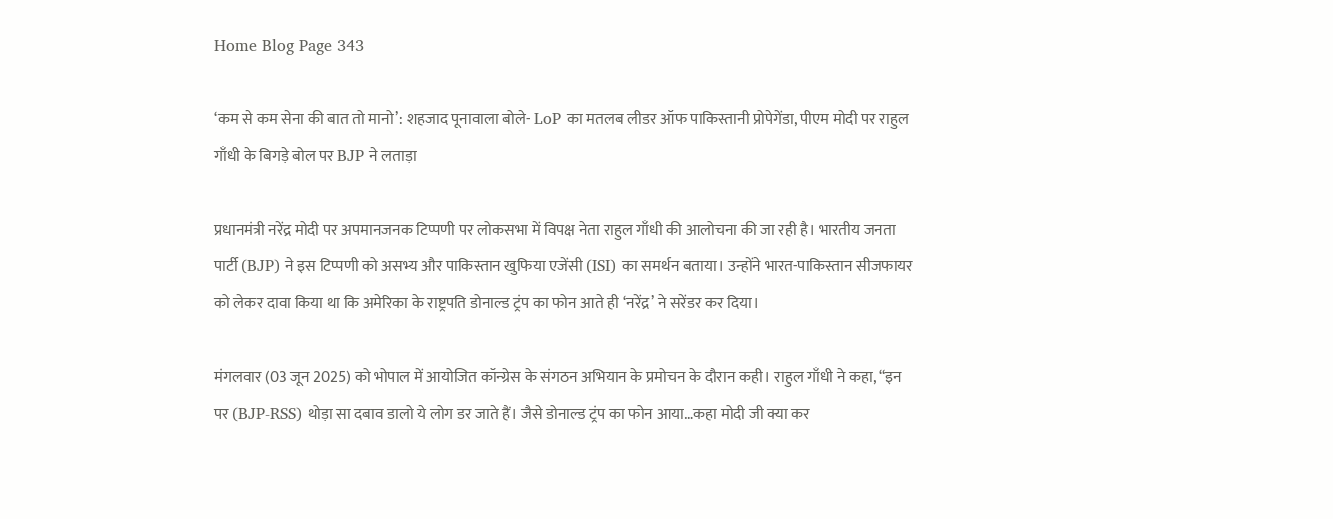Home Blog Page 343

‘कम से कम सेना की बात तो मानो’: शहजाद पूनावाला बोले- LoP का मतलब लीडर ऑफ पाकिस्तानी प्रोपेगेंडा, पीएम मोदी पर राहुल गाँधी के बिगड़े बोल पर BJP ने लताड़ा

प्रधानमंत्री नरेंद्र मोदी पर अपमानजनक टिप्पणी पर लोकसभा में विपक्ष नेता राहुल गाँधी की आलोचना की जा रही है। भारतीय जनता पार्टी (BJP) ने इस टिप्पणी को असभ्य और पाकिस्तान खुफिया एजेंसी (ISI) का समर्थन बताया। उन्होंने भारत-पाकिस्तान सीजफायर को लेकर दावा किया था कि अमेरिका के राष्ट्रपति डोनाल्ड ट्रंप का फोन आते ही ‘नरेंद्र’ ने सरेंडर कर दिया।

मंगलवार (03 जून 2025) को भोपाल में आयोजित कॉन्ग्रेस के संगठन अभियान के प्रमोचन के दौरान कही। राहुल गाँधी ने कहा, “इन पर (BJP-RSS) थोड़ा सा दबाव डालो ये लोग डर जाते हैं। जैसे डोनाल्ड ट्रंप का फोन आया…कहा मोदी जी क्या कर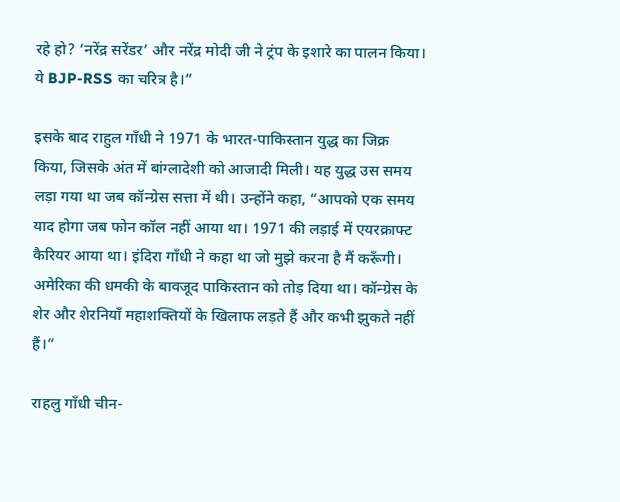रहे हो? ‘नरेंद्र सरेंडर’ और नरेंद्र मोदी जी ने ट्रंप के इशारे का पालन किया। ये BJP-RSS का चरित्र है।”

इसके बाद राहुल गाँधी ने 1971 के भारत-पाकिस्तान युद्ध का जिक्र किया, जिसके अंत में बांग्लादेशी को आजादी मिली। यह युद्ध उस समय लड़ा गया था जब कॉन्ग्रेस सत्ता में थी। उन्होंने कहा, “आपको एक समय याद होगा जब फोन कॉल नहीं आया था। 1971 की लड़ाई में एयरक्राफ्ट कैरियर आया था। इंदिरा गाँधी ने कहा था जो मुझे करना है मैं करूँगी। अमेरिका की धमकी के बावजूद पाकिस्तान को तोड़ दिया था। कॉन्ग्रेस के शेर और शेरनियाँ महाशक्तियों के खिलाफ लड़ते हैं और कभी झुकते नहीं हैं।”

राहलु गाँधी चीन-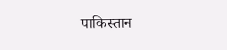पाकिस्तान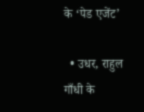के ‘पेड एजेंट’

  • उधर, राहुल गाँधी के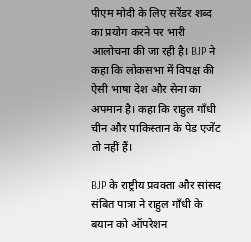पीएम मोदी के लिए सरेंडर शब्द का प्रयोग करने पर भारी आलोचना की जा रही है। BJP ने कहा कि लोकसभा में विपक्ष की ऐसी भाषा देश और सेना का अपमान है। कहा कि राहुल गाँधी चीन और पाकिस्तान के पेड एजेंट तो नहीं हैं।

BJP के राष्ट्रीय प्रवक्ता और सांसद संबित पात्रा ने राहुल गाँधी के बयान को ऑपरेशन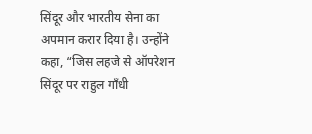सिंदूर और भारतीय सेना का अपमान करार दिया है। उन्होंने कहा, “जिस लहजे से ऑपरेशन सिंदूर पर राहुल गाँधी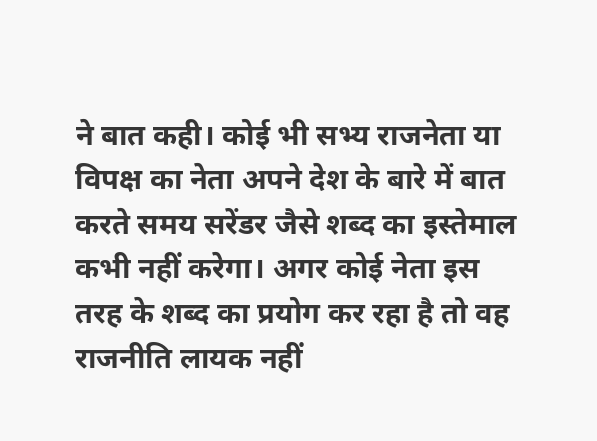ने बात कही। कोई भी सभ्य राजनेता या विपक्ष का नेता अपने देश के बारे में बात करते समय सरेंडर जैसे शब्द का इस्तेमाल कभी नहीं करेगा। अगर कोई नेता इस तरह के शब्द का प्रयोग कर रहा है तो वह राजनीति लायक नहीं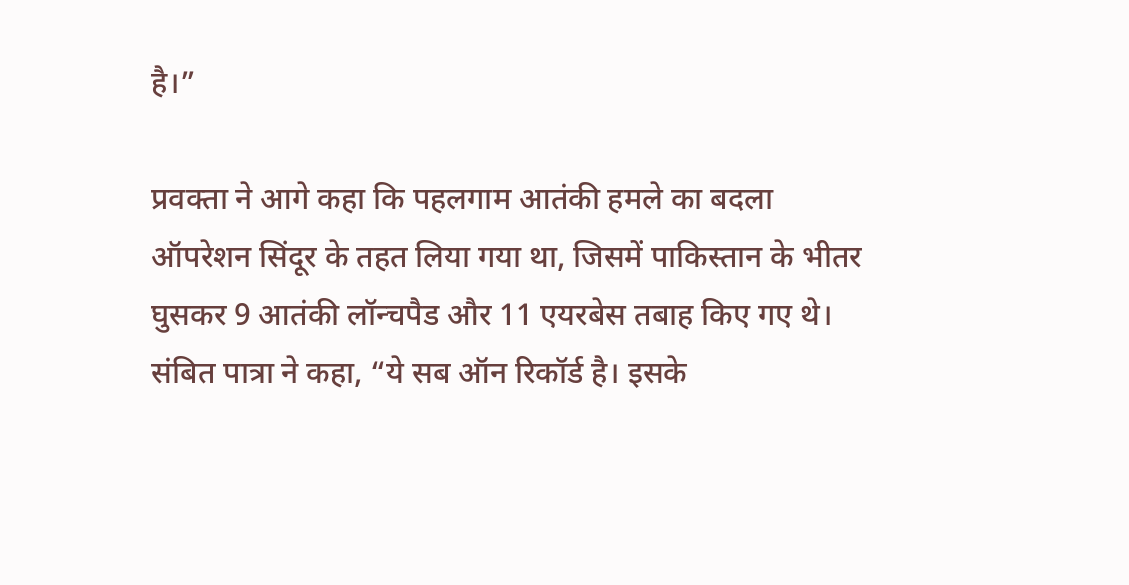है।”

प्रवक्ता ने आगे कहा कि पहलगाम आतंकी हमले का बदला ऑपरेशन सिंदूर के तहत लिया गया था, जिसमें पाकिस्तान के भीतर घुसकर 9 आतंकी लॉन्चपैड और 11 एयरबेस तबाह किए गए थे। संबित पात्रा ने कहा, “ये सब ऑन रिकॉर्ड है। इसके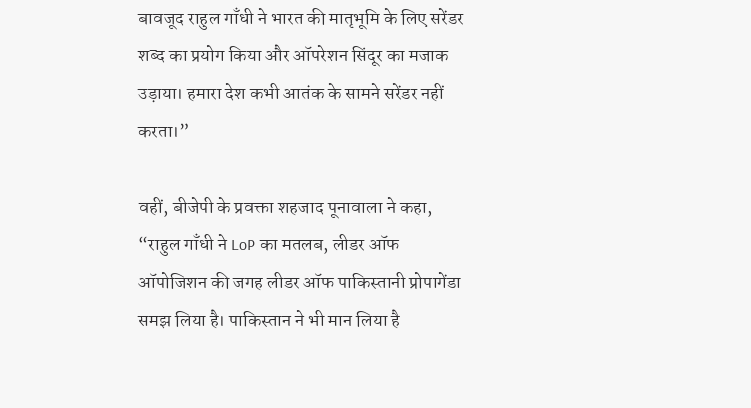बावजूद राहुल गाँधी ने भारत की मातृभूमि के लिए सरेंडर शब्द का प्रयोग किया और ऑपरेशन सिंदूर का मजाक उड़ाया। हमारा देश कभी आतंक के सामने सरेंडर नहीं करता।”

वहीं, बीजेपी के प्रवक्ता शहजाद पूनावाला ने कहा, “राहुल गाँधी ने LoP का मतलब, लीडर ऑफ ऑपोजिशन की जगह लीडर ऑफ पाकिस्तानी प्रोपागेंडा समझ लिया है। पाकिस्तान ने भी मान लिया है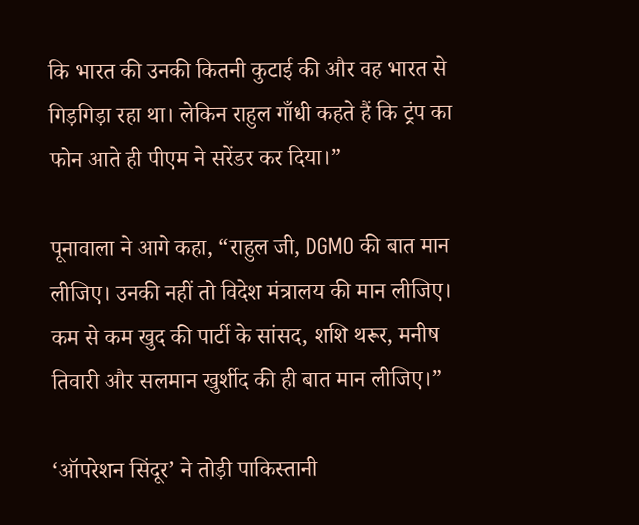कि भारत की उनकी कितनी कुटाई की और वह भारत से गिड़गिड़ा रहा था। लेकिन राहुल गाँधी कहते हैं कि ट्रंप का फोन आते ही पीएम ने सरेंडर कर दिया।”

पूनावाला ने आगे कहा, “राहुल जी, DGMO की बात मान लीजिए। उनकी नहीं तो विदेश मंत्रालय की मान लीजिए। कम से कम खुद की पार्टी के सांसद, शशि थरूर, मनीष तिवारी और सलमान खुर्शीद की ही बात मान लीजिए।”

‘ऑपरेशन सिंदूर’ ने तोड़ी पाकिस्तानी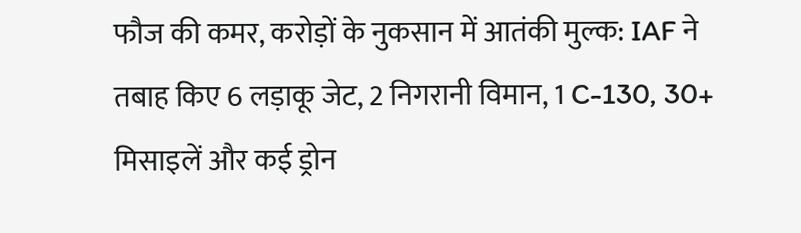फौज की कमर, करोड़ों के नुकसान में आतंकी मुल्क: IAF ने तबाह किए 6 लड़ाकू जेट, 2 निगरानी विमान, 1 C-130, 30+ मिसाइलें और कई ड्रोन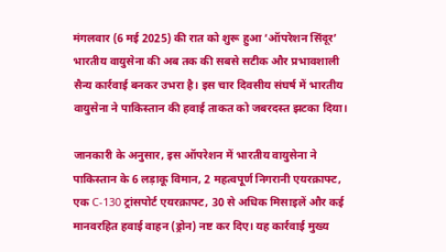मंगलवार (6 मई 2025) की रात को शुरू हुआ ‘ऑपरेशन सिंदूर’ भारतीय वायुसेना की अब तक की सबसे सटीक और प्रभावशाली सैन्य कार्रवाई बनकर उभरा है। इस चार दिवसीय संघर्ष में भारतीय वायुसेना ने पाकिस्तान की हवाई ताकत को जबरदस्त झटका दिया।

जानकारी के अनुसार, इस ऑपरेशन में भारतीय वायुसेना ने पाकिस्तान के 6 लड़ाकू विमान, 2 महत्वपूर्ण निगरानी एयरक्राफ्ट, एक C-130 ट्रांसपोर्ट एयरक्राफ्ट, 30 से अधिक मिसाइलें और कई मानवरहित हवाई वाहन (ड्रोन) नष्ट कर दिए। यह कार्रवाई मुख्य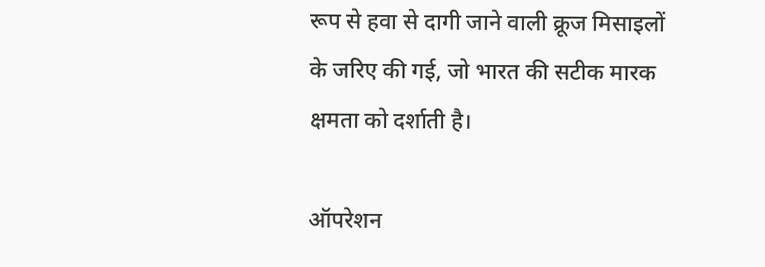रूप से हवा से दागी जाने वाली क्रूज मिसाइलों के जरिए की गई, जो भारत की सटीक मारक क्षमता को दर्शाती है।

ऑपरेशन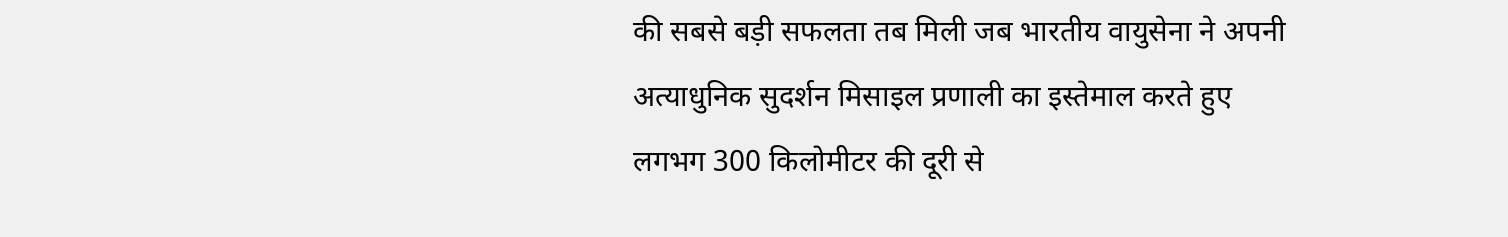की सबसे बड़ी सफलता तब मिली जब भारतीय वायुसेना ने अपनी अत्याधुनिक सुदर्शन मिसाइल प्रणाली का इस्तेमाल करते हुए लगभग 300 किलोमीटर की दूरी से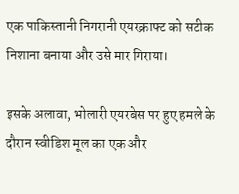एक पाकिस्तानी निगरानी एयरक्राफ्ट को सटीक निशाना बनाया और उसे मार गिराया।

इसके अलावा, भोलारी एयरबेस पर हुए हमले के दौरान स्वीडिश मूल का एक और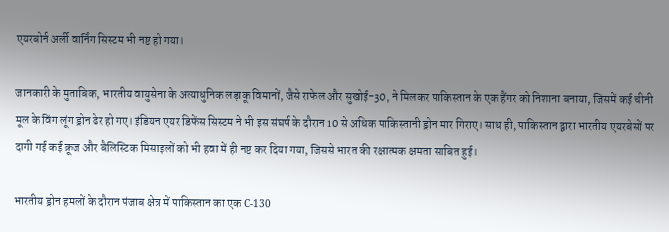एयरबोर्न अर्ली वार्निंग सिस्टम भी नष्ट हो गया।

जानकारी के मुताबिक, भारतीय वायुसेना के अत्याधुनिक लड़ाकू विमानों, जैसे राफेल और सुखोई-30, ने मिलकर पाकिस्तान के एक हैंगर को निशाना बनाया, जिसमें कई चीनी मूल के विंग लूंग ड्रोन ढेर हो गए। इंडियन एयर डिफेंस सिस्टम ने भी इस संघर्ष के दौरान 10 से अधिक पाकिस्तानी ड्रोन मार गिराए। साथ ही, पाकिस्तान द्वारा भारतीय एयरबेसों पर दागी गई कई क्रूज और बैलिस्टिक मिसाइलों को भी हवा में ही नष्ट कर दिया गया, जिससे भारत की रक्षात्मक क्षमता साबित हुई।

भारतीय ड्रोन हमलों के दौरान पंजाब क्षेत्र में पाकिस्तान का एक C-130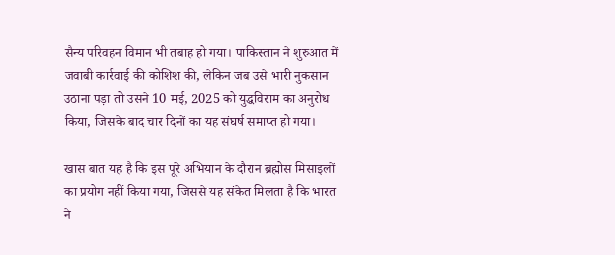सैन्य परिवहन विमान भी तबाह हो गया। पाकिस्तान ने शुरुआत में जवाबी कार्रवाई की कोशिश की, लेकिन जब उसे भारी नुकसान उठाना पड़ा तो उसने 10 मई, 2025 को युद्धविराम का अनुरोध किया, जिसके बाद चार दिनों का यह संघर्ष समाप्त हो गया।

खास बात यह है कि इस पूरे अभियान के दौरान ब्रह्मोस मिसाइलों का प्रयोग नहीं किया गया, जिससे यह संकेत मिलता है कि भारत ने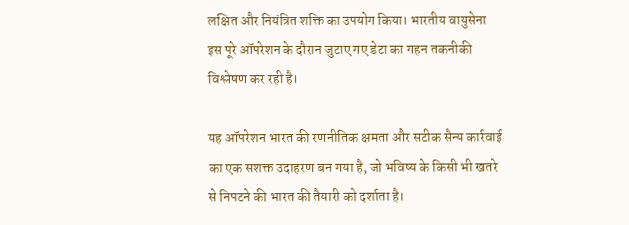लक्षित और नियंत्रित शक्ति का उपयोग किया। भारतीय वायुसेना इस पूरे ऑपरेशन के दौरान जुटाए गए डेटा का गहन तकनीकी विश्लेषण कर रही है।

यह ऑपरेशन भारत की रणनीतिक क्षमता और सटीक सैन्य कार्रवाई का एक सशक्त उदाहरण बन गया है, जो भविष्य के किसी भी खतरे से निपटने की भारत की तैयारी को दर्शाता है।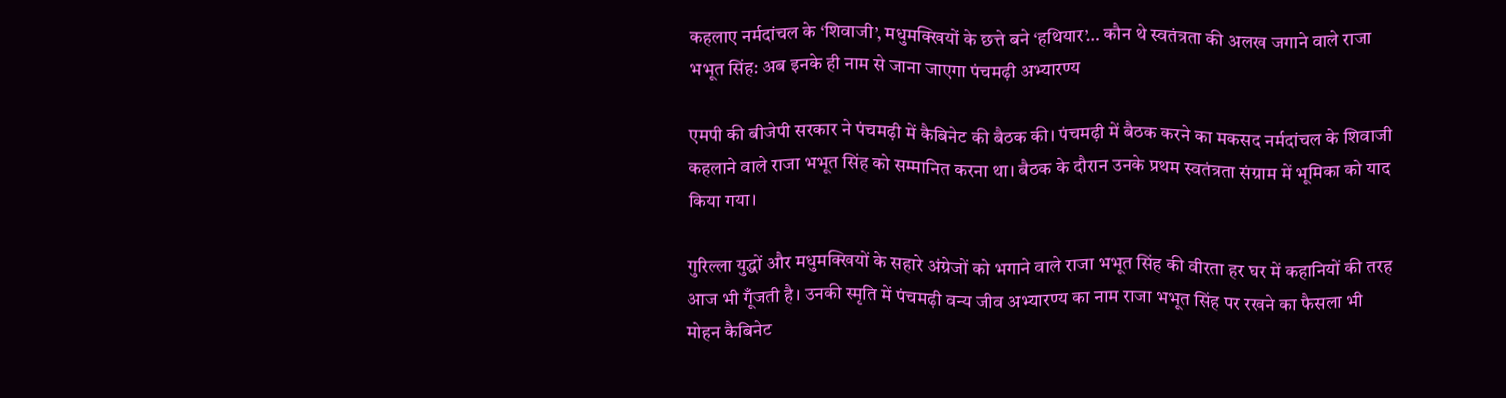कहलाए नर्मदांचल के ‘शिवाजी’, मधुमक्खियों के छत्ते बने ‘हथियार’… कौन थे स्वतंत्रता की अलख जगाने वाले राजा भभूत सिंह: अब इनके ही नाम से जाना जाएगा पंचमढ़ी अभ्यारण्य

एमपी की बीजेपी सरकार ने पंचमढ़ी में कैबिनेट की बैठक की। पंचमढ़ी में बैठक करने का मकसद नर्मदांचल के शिवाजी कहलाने वाले राजा भभूत सिंह को सम्मानित करना था। बैठक के दौरान उनके प्रथम स्वतंत्रता संग्राम में भूमिका को याद किया गया।

गुरिल्ला युद्धों और मधुमक्खियों के सहारे अंग्रेजों को भगाने वाले राजा भभूत सिंह की वीरता हर घर में कहानियों की तरह आज भी गूँजती है। उनकी स्मृति में पंचमढ़ी वन्य जीव अभ्यारण्य का नाम राजा भभूत सिंह पर रखने का फैसला भी मोहन कैबिनेट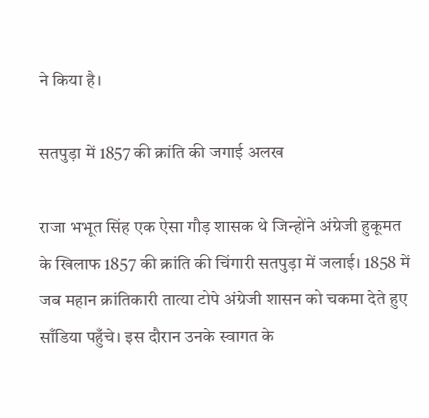ने किया है।

सतपुड़ा में 1857 की क्रांति की जगाई अलख

राजा भभूत सिंह एक ऐसा गौड़ शासक थे जिन्होंने अंग्रेजी हुकूमत के खिलाफ 1857 की क्रांति की चिंगारी सतपुड़ा में जलाई। 1858 में जब महान क्रांतिकारी तात्या टोपे अंग्रेजी शासन को चकमा देते हुए साँडिया पहुँचे। इस दौरान उनके स्वागत के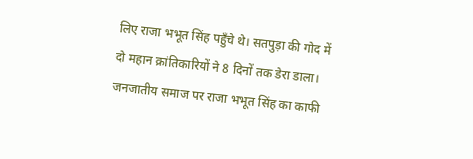लिए राजा भभूत सिंह पहुँचे थे। सतपुड़ा की गोद में दो महान क्रांतिकारियों ने 8 दिनों तक डेरा डाला। जनजातीय समाज पर राजा भभूत सिंह का काफी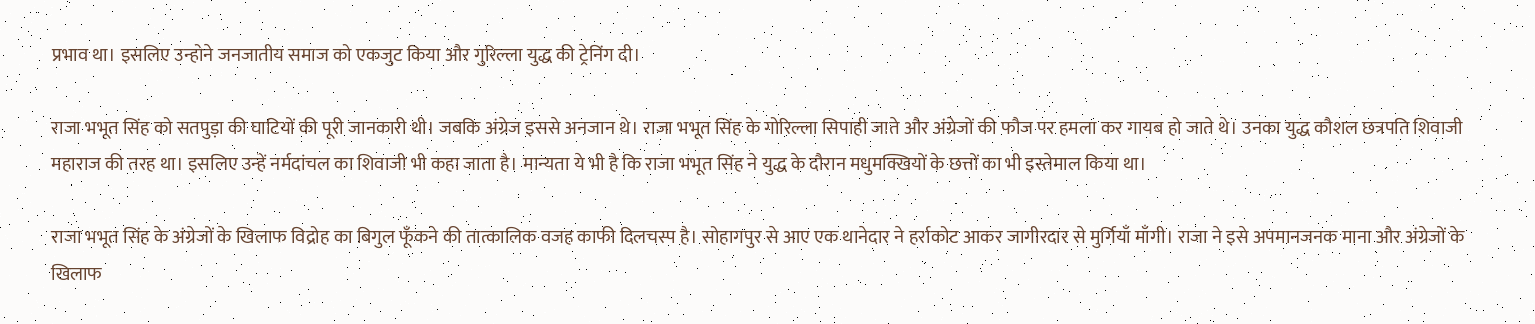प्रभाव था। इसलिए उन्होने जनजातीय समाज को एकजुट किया और गुरिल्ला युद्ध की ट्रेनिंग दी।

राजा भभूत सिंह को सतपुड़ा की घाटियों की पूरी जानकारी थी। जबकि अंग्रेज इससे अनजान थे। राजा भभूत सिंह के गोरिल्ला सिपाही जाते और अंग्रेजों की फौज पर हमला कर गायब हो जाते थे। उनका युद्ध कौशल छत्रपति शिवाजी महाराज की तरह था। इसलिए उन्हें नर्मदांचल का शिवाजी भी कहा जाता है। मान्यता ये भी है कि राजा भभूत सिंह ने युद्ध के दौरान मधुमक्खियों के छत्तों का भी इस्तेमाल किया था।

राजा भभूत सिंह के अंग्रेजों के खिलाफ विद्रोह का बिगुल फूँकने की तात्कालिक वजह काफी दिलचस्प है। सोहागपुर से आए एक थानेदार ने हर्राकोट आकर जागीरदार से मुर्गियाँ माँगी। राजा ने इसे अपमानजनक माना और अंग्रेजों के खिलाफ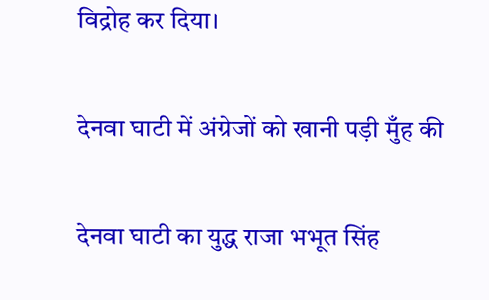विद्रोह कर दिया।

देनवा घाटी में अंग्रेजों को खानी पड़ी मुँह की

देनवा घाटी का युद्ध राजा भभूत सिंह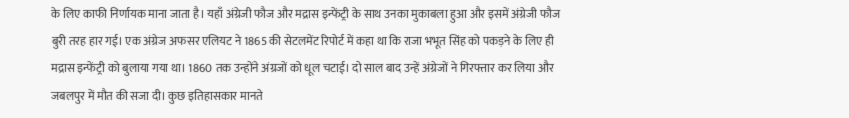के लिए काफी निर्णायक माना जाता है। यहाँ अंग्रेजी फौज और मद्रास इन्फेंट्री के साथ उनका मुकाबला हुआ और इसमें अंग्रेजी फौज बुरी तरह हार गई। एक अंग्रेज अफसर एलियट ने 1865 की सेटलमेंट रिपोर्ट में कहा था कि राजा भभूत सिंह को पकड़ने के लिए ही मद्रास इन्फेंट्री को बुलाया गया था। 1860 तक उन्होंने अंग्रजों को धूल चटाई। दो साल बाद उन्हें अंग्रेजों ने गिरफ्तार कर लिया और जबलपुर में मौत की सजा दी। कुछ इतिहासकार मानते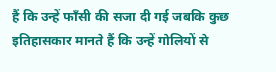हैं कि उन्हें फाँसी की सजा दी गई जबकि कुछ इतिहासकार मानते हैं कि उन्हें गोलियों से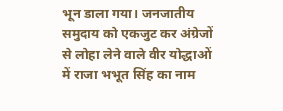भून डाला गया। जनजातीय समुदाय को एकजुट कर अंग्रेजों से लोहा लेने वाले वीर योद्धाओं में राजा भभूत सिंह का नाम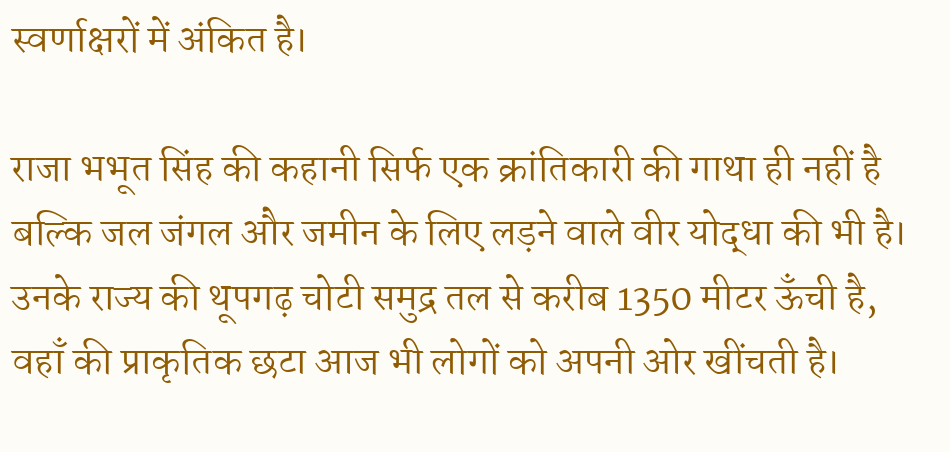स्वर्णाक्षरों में अंकित है।

राजा भभूत सिंह की कहानी सिर्फ एक क्रांतिकारी की गाथा ही नहीं है बल्कि जल जंगल और जमीन के लिए लड़ने वाले वीर योद्धा की भी है। उनके राज्य की थूपगढ़ चोटी समुद्र तल से करीब 1350 मीटर ऊँची है, वहाँ की प्राकृतिक छटा आज भी लोगों को अपनी ओर खींचती है।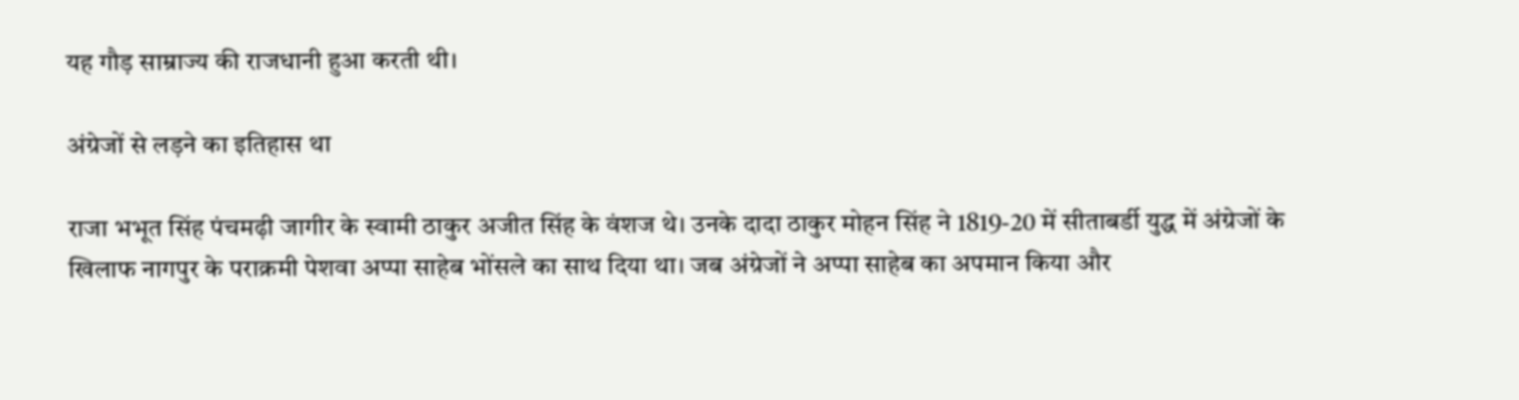यह गौड़ साम्राज्य की राजधानी हुआ करती थी।

अंग्रेजों से लड़ने का इतिहास था

राजा भभूत सिंह पंचमढ़ी जागीर के स्वामी ठाकुर अजीत सिंह के वंशज थे। उनके दादा ठाकुर मोहन सिंह ने 1819-20 में सीताबर्डी युद्ध में अंग्रेजों के खिलाफ नागपुर के पराक्रमी पेशवा अप्पा साहेब भोंसले का साथ दिया था। जब अंग्रेजों ने अप्पा साहेब का अपमान किया और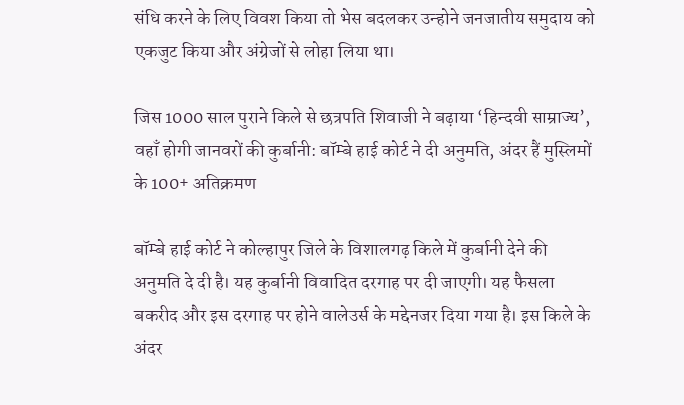संधि करने के लिए विवश किया तो भेस बदलकर उन्होने जनजातीय समुदाय को एकजुट किया और अंग्रेजों से लोहा लिया था।

जिस 1000 साल पुराने किले से छत्रपति शिवाजी ने बढ़ाया ‘हिन्दवी साम्राज्य’, वहाँ होगी जानवरों की कुर्बानी: बॉम्बे हाई कोर्ट ने दी अनुमति, अंदर हैं मुस्लिमों के 100+ अतिक्रमण

बॉम्बे हाई कोर्ट ने कोल्हापुर जिले के विशालगढ़ किले में कुर्बानी देने की अनुमति दे दी है। यह कुर्बानी विवादित दरगाह पर दी जाएगी। यह फैसला बकरीद और इस दरगाह पर होने वालेउर्स के मद्देनजर दिया गया है। इस किले के अंदर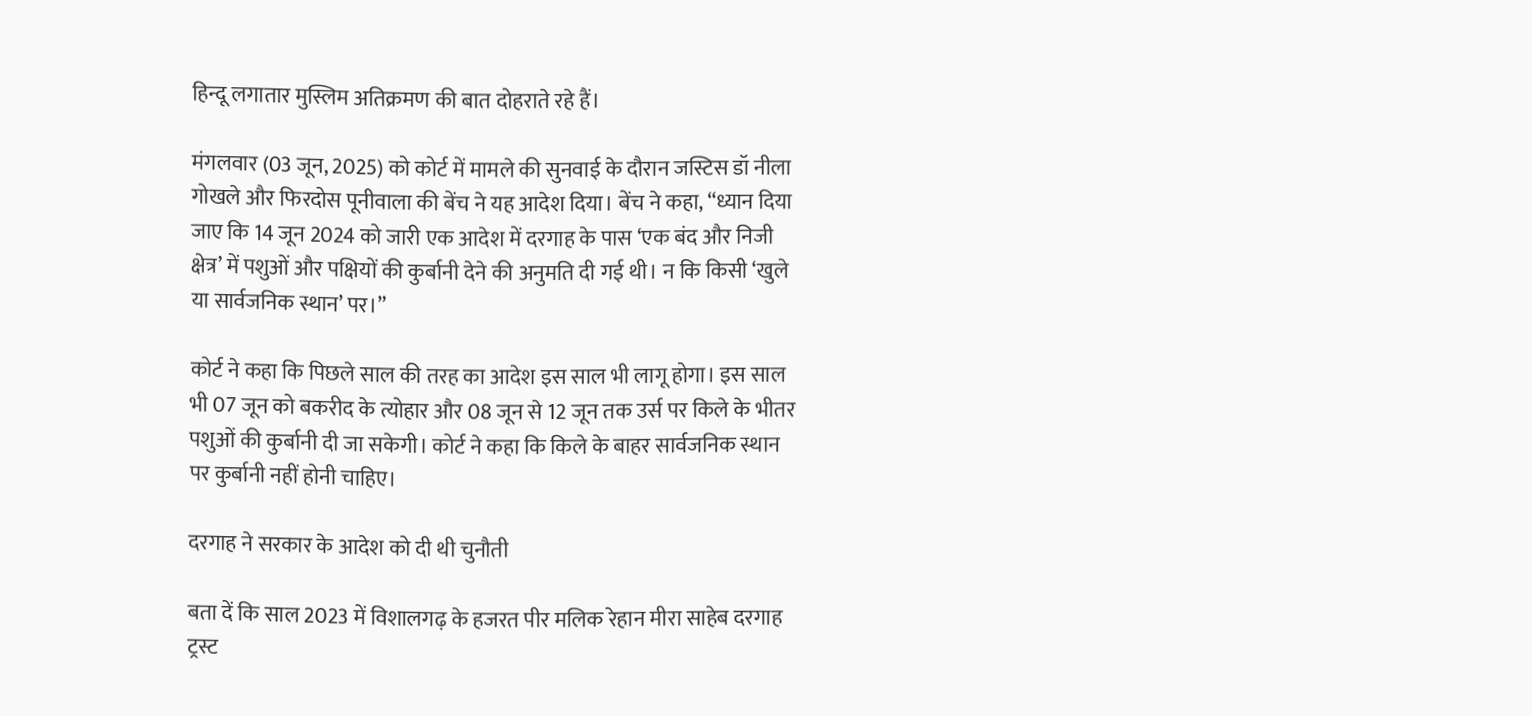हिन्दू लगातार मुस्लिम अतिक्रमण की बात दोहराते रहे हैं।

मंगलवार (03 जून, 2025) को कोर्ट में मामले की सुनवाई के दौरान जस्टिस डॉ नीला गोखले और फिरदोस पूनीवाला की बेंच ने यह आदेश दिया। बेंच ने कहा, “ध्यान दिया जाए कि 14 जून 2024 को जारी एक आदेश में दरगाह के पास ‘एक बंद और निजी क्षेत्र’ में पशुओं और पक्षियों की कुर्बानी देने की अनुमति दी गई थी। न कि किसी ‘खुले या सार्वजनिक स्थान’ पर।”

कोर्ट ने कहा कि पिछले साल की तरह का आदेश इस साल भी लागू होगा। इस साल भी 07 जून को बकरीद के त्योहार और 08 जून से 12 जून तक उर्स पर किले के भीतर पशुओं की कुर्बानी दी जा सकेगी। कोर्ट ने कहा कि किले के बाहर सार्वजनिक स्थान पर कुर्बानी नहीं होनी चाहिए।

दरगाह ने सरकार के आदेश को दी थी चुनौती

बता दें कि साल 2023 में विशालगढ़ के हजरत पीर मलिक रेहान मीरा साहेब दरगाह ट्रस्ट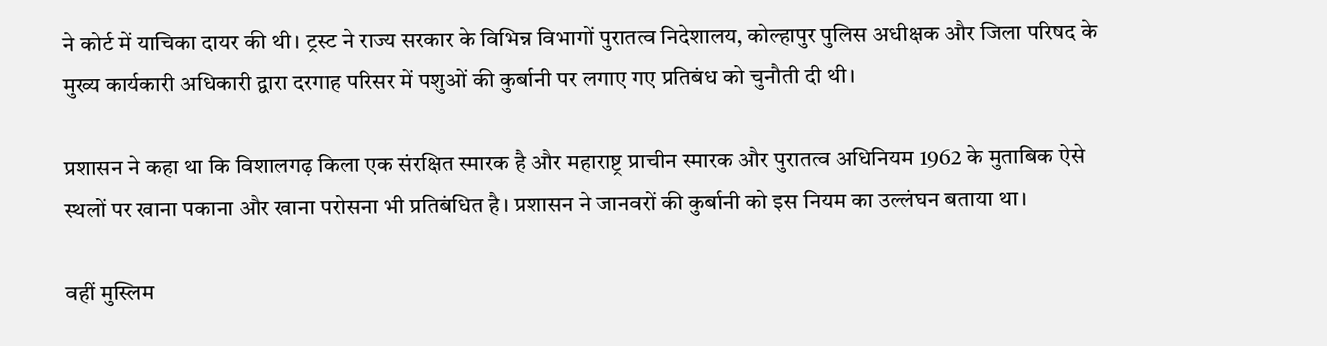ने कोर्ट में याचिका दायर की थी। ट्रस्ट ने राज्य सरकार के विभिन्न विभागों पुरातत्व निदेशालय, कोल्हापुर पुलिस अधीक्षक और जिला परिषद के मुख्य कार्यकारी अधिकारी द्वारा दरगाह परिसर में पशुओं की कुर्बानी पर लगाए गए प्रतिबंध को चुनौती दी थी।

प्रशासन ने कहा था कि विशालगढ़ किला एक संरक्षित स्मारक है और महाराष्ट्र प्राचीन स्मारक और पुरातत्व अधिनियम 1962 के मुताबिक ऐसे स्थलों पर खाना पकाना और खाना परोसना भी प्रतिबंधित है। प्रशासन ने जानवरों की कुर्बानी को इस नियम का उल्लंघन बताया था।

वहीं मुस्लिम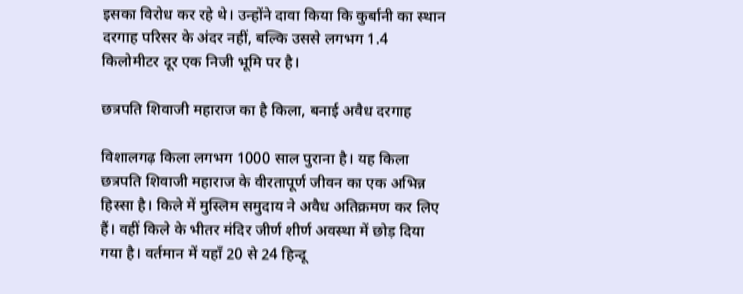इसका विरोध कर रहे थे। उन्होंने दावा किया कि कुर्बानी का स्थान दरगाह परिसर के अंदर नहीं, बल्कि उससे लगभग 1.4 किलोमीटर दूर एक निजी भूमि पर है।

छत्रपति शिवाजी महाराज का है किला, बनाई अवैध दरगाह

विशालगढ़ किला लगभग 1000 साल पुराना है। यह किला छत्रपति शिवाजी महाराज के वीरतापूर्ण जीवन का एक अभिन्न हिस्सा है। किले में मुस्लिम समुदाय ने अवैध अतिक्रमण कर लिए हैं। वहीं किले के भीतर मंदिर जीर्ण शीर्ण अवस्था में छोड़ दिया गया है। वर्तमान में यहाँ 20 से 24 हिन्दू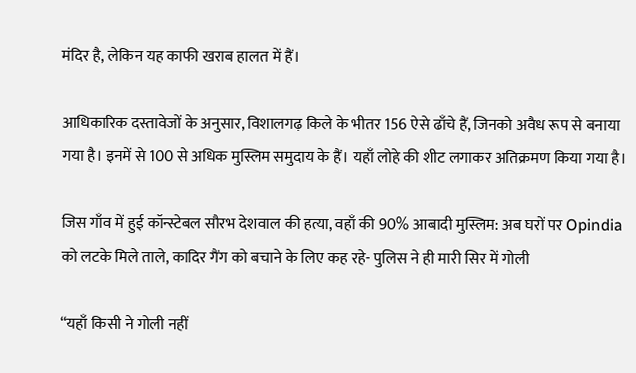मंदिर है, लेकिन यह काफी खराब हालत में हैं।

आधिकारिक दस्तावेजों के अनुसार, विशालगढ़ किले के भीतर 156 ऐसे ढाँचे हैं, जिनको अवैध रूप से बनाया गया है। इनमें से 100 से अधिक मुस्लिम समुदाय के हैं। यहाँ लोहे की शीट लगाकर अतिक्रमण किया गया है।

जिस गाँव में हुई कॉन्स्टेबल सौरभ देशवाल की हत्या, वहाँ की 90% आबादी मुस्लिम: अब घरों पर Opindia को लटके मिले ताले, कादिर गैंग को बचाने के लिए कह रहे- पुलिस ने ही मारी सिर में गोली

“यहाँ किसी ने गोली नहीं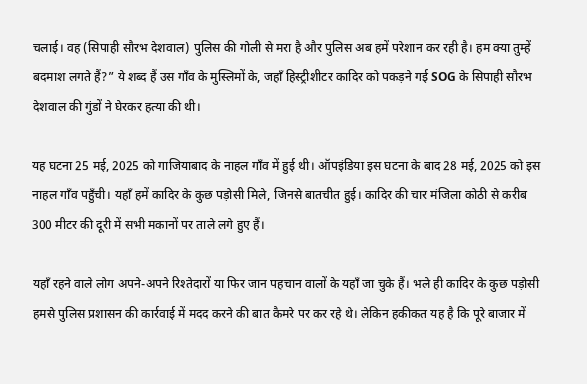चलाई। वह (सिपाही सौरभ देशवाल) पुलिस की गोली से मरा है और पुलिस अब हमें परेशान कर रही है। हम क्या तुम्हें बदमाश लगते हैं?” ये शब्द हैं उस गाँव के मुस्लिमों के, जहाँ हिस्ट्रीशीटर कादिर को पकड़ने गई SOG के सिपाही सौरभ देशवाल की गुंडों ने घेरकर हत्या की थी।

यह घटना 25 मई, 2025 को गाजियाबाद के नाहल गाँव में हुई थी। ऑपइंडिया इस घटना के बाद 28 मई, 2025 को इस नाहल गाँव पहुँची। यहाँ हमें कादिर के कुछ पड़ोसी मिले, जिनसे बातचीत हुई। कादिर की चार मंजिला कोठी से करीब 300 मीटर की दूरी में सभी मकानों पर ताले लगे हुए हैं।

यहाँ रहने वाले लोग अपने-अपने रिश्तेदारों या फिर जान पहचान वालों के यहाँ जा चुके हैं। भले ही कादिर के कुछ पड़ोसी हमसे पुलिस प्रशासन की कार्रवाई में मदद करने की बात कैमरे पर कर रहे थे। लेकिन हकीकत यह है कि पूरे बाजार में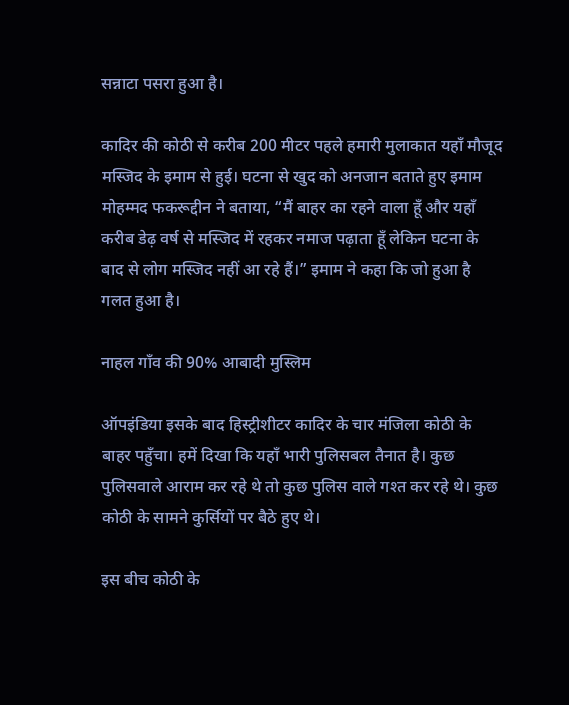सन्नाटा पसरा हुआ है।

कादिर की कोठी से करीब 200 मीटर पहले हमारी मुलाकात यहाँ मौजूद मस्जिद के इमाम से हुई। घटना से खुद को अनजान बताते हुए इमाम मोहम्मद फकरूद्दीन ने बताया, “मैं बाहर का रहने वाला हूँ और यहाँ करीब डेढ़ वर्ष से मस्जिद में रहकर नमाज पढ़ाता हूँ लेकिन घटना के बाद से लोग मस्जिद नहीं आ रहे हैं।” इमाम ने कहा कि जो हुआ है गलत हुआ है।

नाहल गाँव की 90% आबादी मुस्लिम

ऑपइंडिया इसके बाद हिस्ट्रीशीटर कादिर के चार मंजिला कोठी के बाहर पहुँचा। हमें दिखा कि यहाँ भारी पुलिसबल तैनात है। कुछ पुलिसवाले आराम कर रहे थे तो कुछ पुलिस वाले गश्त कर रहे थे। कुछ कोठी के सामने कुर्सियों पर बैठे हुए थे।

इस बीच कोठी के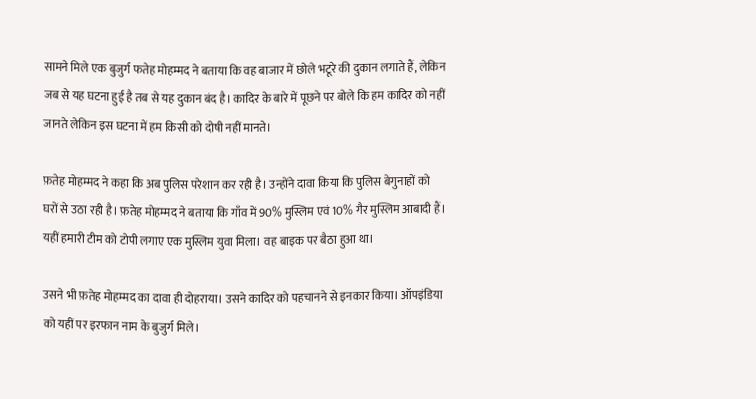सामने मिले एक बुजुर्ग फतेह मोहम्मद ने बताया कि वह बाजार में छोले भटूरे की दुकान लगाते हैं, लेकिन जब से यह घटना हुई है तब से यह दुकान बंद है। कादिर के बारे में पूछने पर बोले कि हम कादिर को नहीं जानते लेकिन इस घटना में हम किसी को दोषी नहीं मानते।

फ़तेह मोहम्मद ने कहा कि अब पुलिस परेशान कर रही है। उन्होंने दावा किया कि पुलिस बेगुनाहों को घरों से उठा रही है। फ़तेह मोहम्मद ने बताया कि गाँव में 90% मुस्लिम एवं 10% गैर मुस्लिम आबादी हैं। यहीं हमारी टीम को टोपी लगाए एक मुस्लिम युवा मिला। वह बाइक पर बैठा हुआ था।

उसने भी फ़तेह मोहम्मद का दावा ही दोहराया। उसने कादिर को पहचानने से इनकार किया। ऑपइंडिया को यहीं पर इरफान नाम के बुजुर्ग मिले।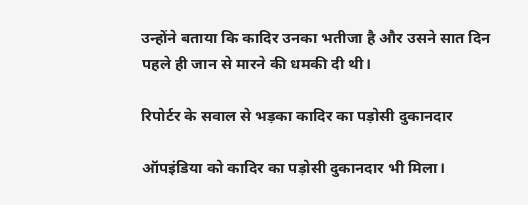उन्होंने बताया कि कादिर उनका भतीजा है और उसने सात दिन पहले ही जान से मारने की धमकी दी थी।

रिपोर्टर के सवाल से भड़का कादिर का पड़ोसी दुकानदार

ऑपइंडिया को कादिर का पड़ोसी दुकानदार भी मिला।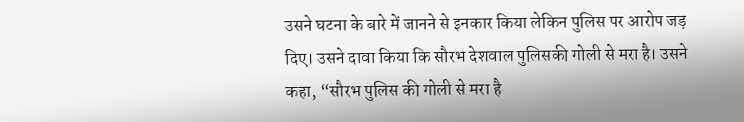उसने घटना के बारे में जानने से इनकार किया लेकिन पुलिस पर आरोप जड़ दिए। उसने दावा किया कि सौरभ देशवाल पुलिसकी गोली से मरा है। उसने कहा, “सौरभ पुलिस की गोली से मरा है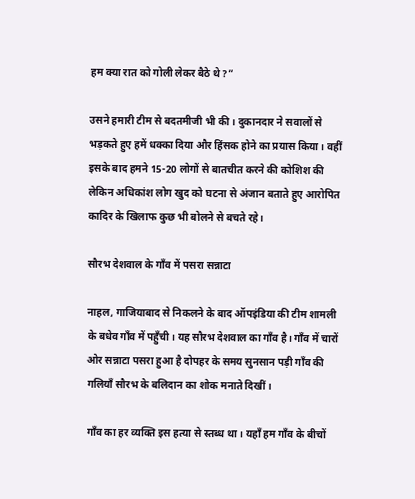हम क्या रात को गोली लेकर बैठे थे?”

उसने हमारी टीम से बदतमीजी भी की। दुकानदार ने सवालों से भड़कते हुए हमें धक्का दिया और हिंसक होने का प्रयास किया। वहीं इसके बाद हमने 15-20 लोगों से बातचीत करने की कोशिश की लेकिन अधिकांश लोग खुद को घटना से अंजान बताते हुए आरोपित कादिर के खिलाफ कुछ भी बोलने से बचते रहे।

सौरभ देशवाल के गाँव में पसरा सन्नाटा

नाहल, गाजियाबाद से निकलने के बाद ऑपइंडिया की टीम शामली के बधेव गाँव में पहुँची। यह सौरभ देशवाल का गाँव है। गाँव में चारों ओर सन्नाटा पसरा हुआ है दोपहर के समय सुनसान पड़ी गाँव की गलियाँ सौरभ के बलिदान का शोक मनाते दिखीं।

गाँव का हर व्यक्ति इस हत्या से स्तब्ध था। यहाँ हम गाँव के बीचों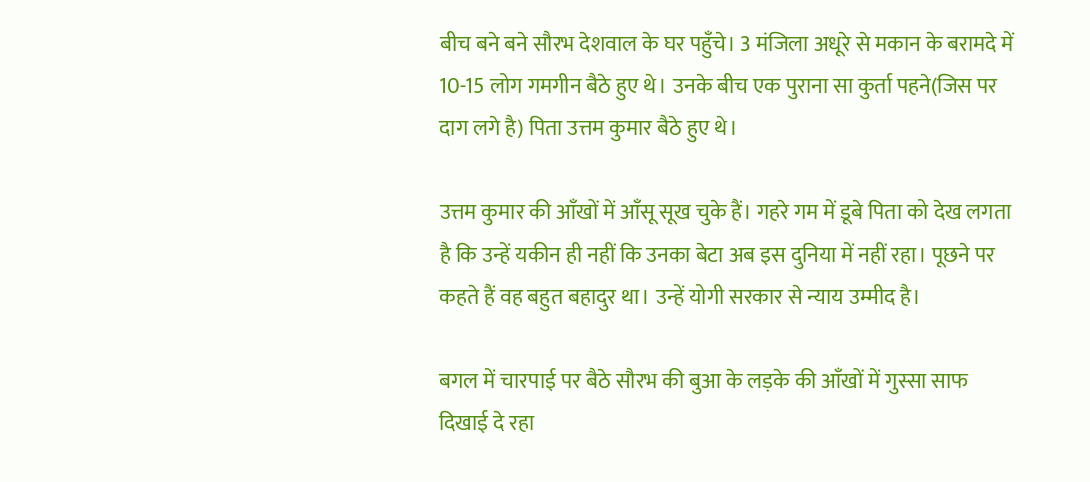बीच बने बने सौरभ देशवाल के घर पहुँचे। 3 मंजिला अधूरे से मकान के बरामदे में 10-15 लोग गमगीन बैठे हुए थे। उनके बीच एक पुराना सा कुर्ता पहने(जिस पर दाग लगे है) पिता उत्तम कुमार बैठे हुए थे।

उत्तम कुमार की आँखों में आँसू सूख चुके हैं। गहरे गम में डूबे पिता को देख लगता है कि उन्हें यकीन ही नहीं कि उनका बेटा अब इस दुनिया में नहीं रहा। पूछने पर कहते हैं वह बहुत बहादुर था। उन्हें योगी सरकार से न्याय उम्मीद है।

बगल में चारपाई पर बैठे सौरभ की बुआ के लड़के की आँखों में गुस्सा साफ दिखाई दे रहा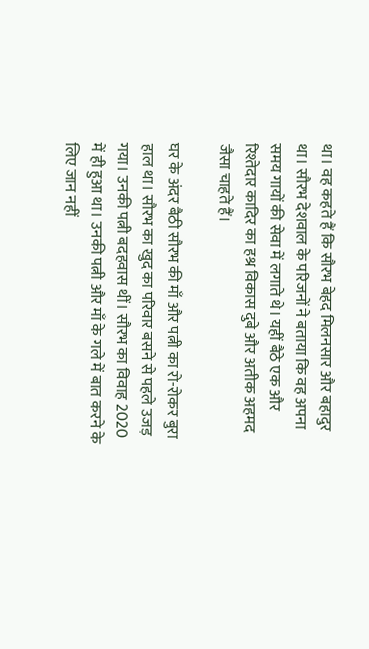था। वह कहते हैं कि सौरभ बेहद मिलनसार और बहादुर था। सौरभ देशवाल के परिजनों ने बताया कि वह अपना समय गायों की सेवा में लगाते थे। यहीं बैठे एक और रिश्तेदार कादिर का हश्र विकास दुबे और अतीक अहमद जैसा चाहते हैं।

घर के अंदर बैठी सौरभ की माँ और पत्नी का रो-रोकर बुरा हाल था। सौरभ का खुद का परिवार बसने से पहले उजड़ गया। उनकी पत्नी बदहवास थीं। सौरभ का विवाह 2020 में ही हुआ था। उनकी पत्नी और माँ के गले में बात करने के लिए जान नहीं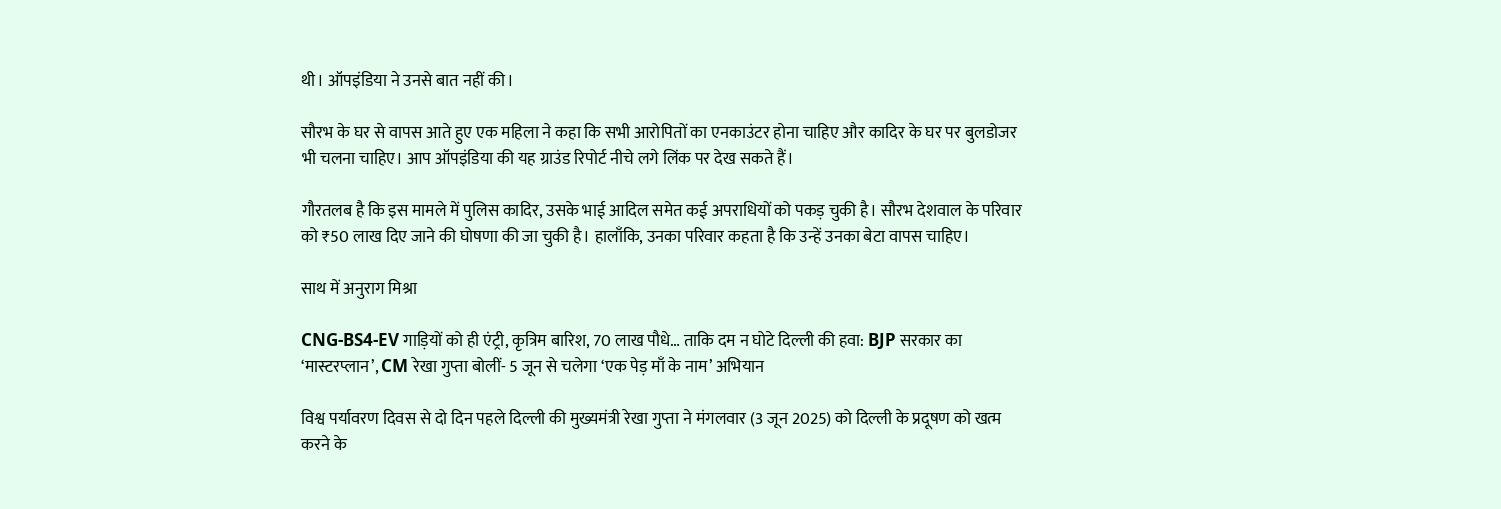थी। ऑपइंडिया ने उनसे बात नहीं की।

सौरभ के घर से वापस आते हुए एक महिला ने कहा कि सभी आरोपितों का एनकाउंटर होना चाहिए और कादिर के घर पर बुलडोजर भी चलना चाहिए। आप ऑपइंडिया की यह ग्राउंड रिपोर्ट नीचे लगे लिंक पर देख सकते हैं।

गौरतलब है कि इस मामले में पुलिस कादिर, उसके भाई आदिल समेत कई अपराधियों को पकड़ चुकी है। सौरभ देशवाल के परिवार को ₹50 लाख दिए जाने की घोषणा की जा चुकी है। हालाँकि, उनका परिवार कहता है कि उन्हें उनका बेटा वापस चाहिए।

साथ में अनुराग मिश्रा

CNG-BS4-EV गाड़ियों को ही एंट्री, कृत्रिम बारिश, 70 लाख पौधे… ताकि दम न घोटे दिल्ली की हवा: BJP सरकार का ‘मास्टरप्लान’, CM रेखा गुप्ता बोलीं- 5 जून से चलेगा ‘एक पेड़ माँ के नाम’ अभियान

विश्व पर्यावरण दिवस से दो दिन पहले दिल्ली की मुख्यमंत्री रेखा गुप्ता ने मंगलवार (3 जून 2025) को दिल्ली के प्रदूषण को खत्म करने के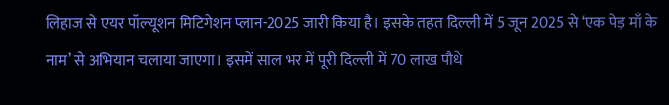लिहाज से एयर पॉल्यूशन मिटिगेशन प्लान-2025 जारी किया है। इसके तहत दिल्ली में 5 जून 2025 से ‘एक पेड़ माँ के नाम’ से अभियान चलाया जाएगा। इसमें साल भर में पूरी दिल्ली में 70 लाख पौधे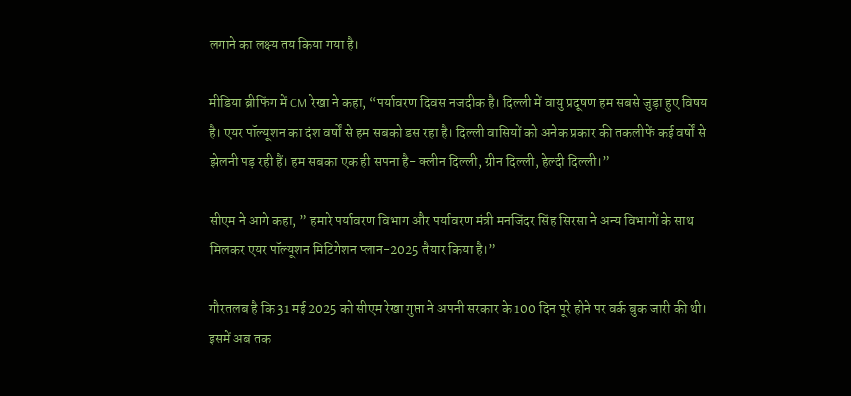लगाने का लक्ष्य तय किया गया है।

मीडिया ब्रीफिंग में CM रेखा ने कहा, “पर्यावरण दिवस नजदीक है। दिल्ली में वायु प्रदूषण हम सबसे जुड़ा हुए विषय है। एयर पॉल्यूशन का दंश वर्षों से हम सबको डस रहा है। दिल्ली वासियों को अनेक प्रकार की तकलीफें कई वर्षों से झेलनी पड़ रही हैं। हम सबका एक ही सपना है- क्लीन दिल्ली, ग्रीन दिल्ली, हेल्दी दिल्ली।”

सीएम ने आगे कहा, ” हमारे पर्यावरण विभाग और पर्यावरण मंत्री मनजिंदर सिंह सिरसा ने अन्य विभागों के साथ मिलकर एयर पॉल्यूशन मिटिगेशन प्लान-2025 तैयार किया है।”

गौरतलब है कि 31 मई 2025 को सीएम रेखा गुप्ता ने अपनी सरकार के 100 दिन पूरे होने पर वर्क बुक जारी की थी। इसमें अब तक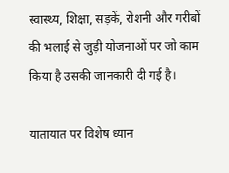स्वास्थ्य, शिक्षा, सड़कें, रोशनी और गरीबों की भलाई से जुड़ी योजनाओं पर जो काम किया है उसकी जानकारी दी गई है।

यातायात पर विशेष ध्यान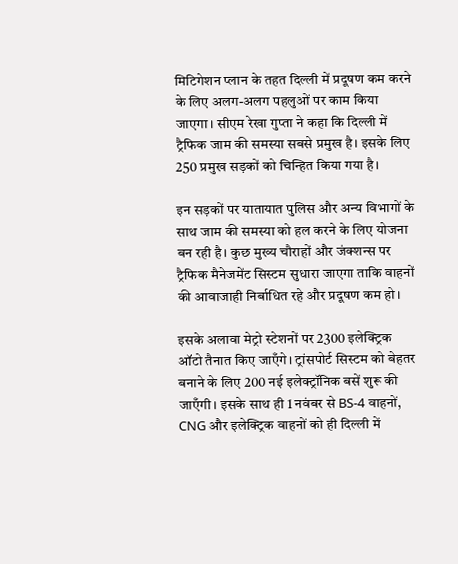मिटिगेशन प्लान के तहत दिल्ली में प्रदूषण कम करने के लिए अलग-अलग पहलुओं पर काम किया जाएगा। सीएम रेखा गुप्ता ने कहा कि दिल्ली में ट्रैफिक जाम की समस्या सबसे प्रमुख है। इसके लिए 250 प्रमुख सड़कों को चिन्हित किया गया है।

इन सड़कों पर यातायात पुलिस और अन्य विभागों के साथ जाम की समस्या को हल करने के लिए योजना बन रही है। कुछ मुख्य चौराहों और जंक्शन्स पर ट्रैफिक मैनेजमेंट सिस्टम सुधारा जाएगा ताकि वाहनों की आवाजाही निर्बाधित रहे और प्रदूषण कम हो।

इसके अलावा मेट्रो स्टेशनों पर 2300 इलेक्ट्रिक ऑटो तैनात किए जाएँगे। ट्रांसपोर्ट सिस्टम को बेहतर बनाने के लिए 200 नई इलेक्ट्रॉनिक बसें शुरू की जाएँगी। इसके साथ ही 1 नवंबर से BS-4 वाहनों, CNG और इलेक्ट्रिक वाहनों को ही दिल्ली में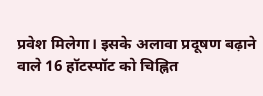प्रवेश मिलेगा। इसके अलावा प्रदूषण बढ़ाने वाले 16 हॉटस्पॉट को चिह्नित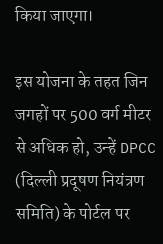किया जाएगा।

इस योजना के तहत जिन जगहों पर 500 वर्ग मीटर से अधिक हो, उन्हें DPCC (दिल्ली प्रदूषण नियंत्रण समिति) के पोर्टल पर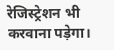रेजिस्ट्रेशन भी करवाना पड़ेगा।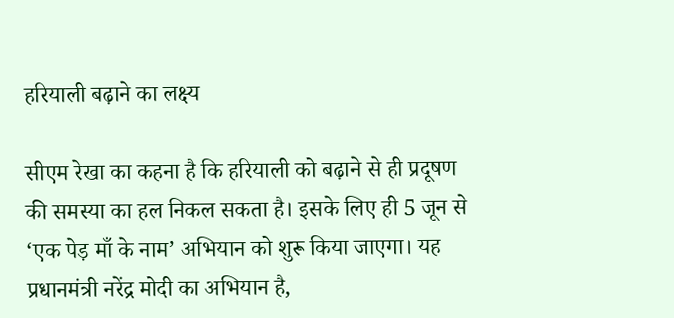हरियाली बढ़ाने का लक्ष्य

सीएम रेखा का कहना है कि हरियाली को बढ़ाने से ही प्रदूषण की समस्या का हल निकल सकता है। इसके लिए ही 5 जून से ‘एक पेड़ माँ के नाम’ अभियान को शुरू किया जाएगा। यह प्रधानमंत्री नरेंद्र मोदी का अभियान है,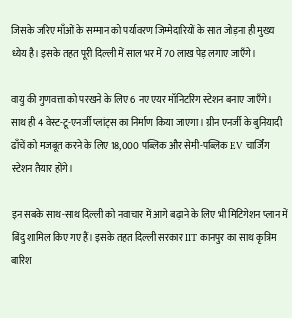जिसके जरिए माँओं के सम्मान को पर्यावरण जिम्मेदारियों के सात जोड़ना ही मुख्य ध्येय है। इसके तहत पूरी दिल्ली में साल भर में 70 लाख पेड़ लगाए जाएँगे।

वायु की गुणवत्ता को परखने के लिए 6 नए एयर मॉनिटरिंग स्टेशन बनाए जाएँगे। साथ ही 4 वेस्ट-टू-एनर्जी प्लांट्स का निर्माण किया जाएगा। ग्रीन एनर्जी के बुनियादी ढाँचें को मजबूत करने के लिए 18,000 पब्लिक और सेमी-पब्लिक EV चार्जिंग स्टेशन तैयार होंगे।

इन सबके साथ-साथ दिल्ली को नवाचार में आगे बढ़ाने के लिए भी मिटिगेशन प्लान में बिंदु शामिल किए गए हैं। इसके तहत दिल्ली सरकार IIT कानपुर का साथ कृत्रिम बारिश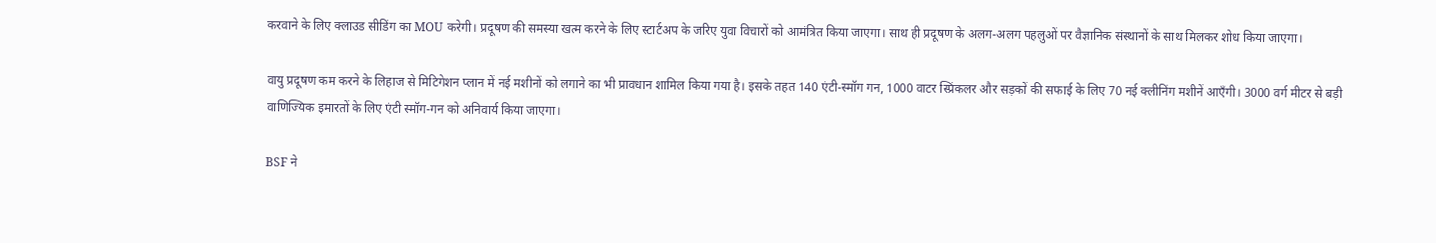करवाने के लिए क्लाउड सीडिंग का MOU करेगी। प्रदूषण की समस्या खत्म करने के लिए स्टार्टअप के जरिए युवा विचारों को आमंत्रित किया जाएगा। साथ ही प्रदूषण के अलग-अलग पहलुओं पर वैज्ञानिक संस्थानों के साथ मिलकर शोध किया जाएगा।

वायु प्रदूषण कम करने के लिहाज से मिटिगेशन प्लान में नई मशीनों को लगाने का भी प्रावधान शामिल किया गया है। इसके तहत 140 एंटी-स्मॉग गन, 1000 वाटर स्प्रिंकलर और सड़कों की सफाई के लिए 70 नई क्लीनिंग मशीनें आएँगी। 3000 वर्ग मीटर से बड़ी वाणिज्यिक इमारतों के लिए एंटी स्मॉग-गन को अनिवार्य किया जाएगा।

BSF ने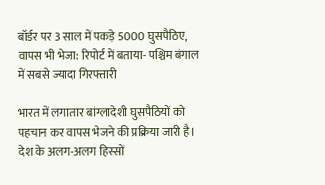बॉर्डर पर 3 साल में पकड़े 5000 घुसपैठिए, वापस भी भेजा: रिपोर्ट में बताया- पश्चिम बंगाल में सबसे ज्यादा गिरफ्तारी

भारत में लगातार बांग्लादेशी घुसपैठियों को पहचान कर वापस भेजने की प्रक्रिया जारी है। देश के अलग-अलग हिस्सों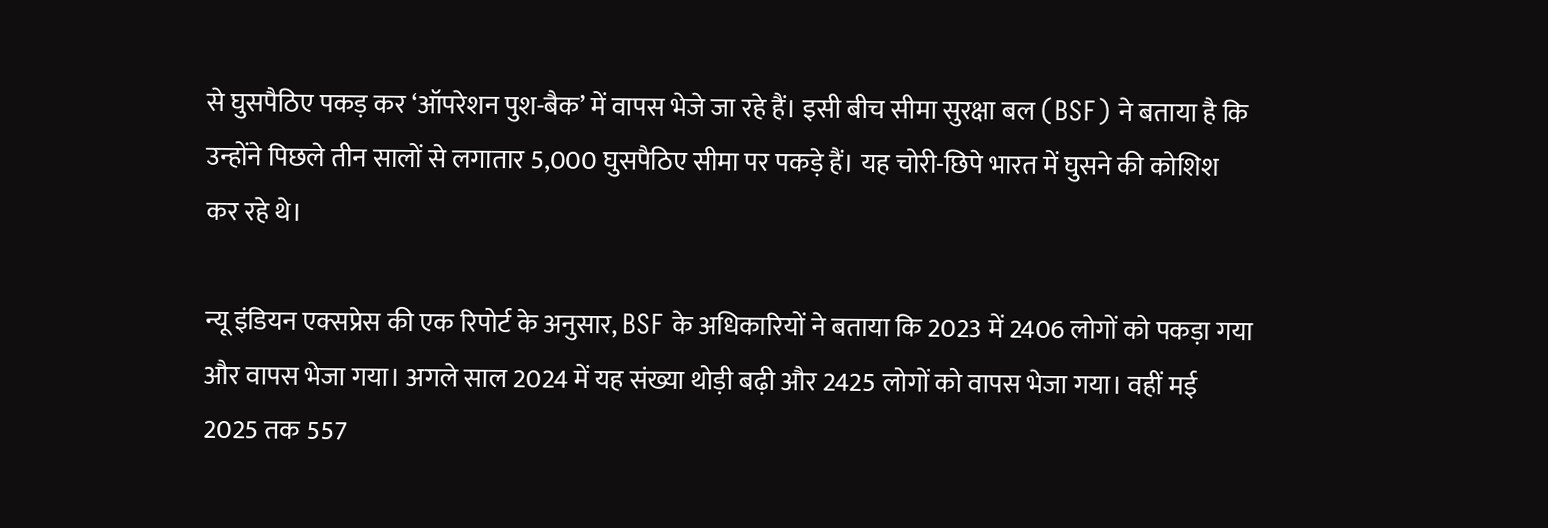से घुसपैठिए पकड़ कर ‘ऑपरेशन पुश-बैक’ में वापस भेजे जा रहे हैं। इसी बीच सीमा सुरक्षा बल (BSF) ने बताया है कि उन्होंने पिछले तीन सालों से लगातार 5,000 घुसपैठिए सीमा पर पकड़े हैं। यह चोरी-छिपे भारत में घुसने की कोशिश कर रहे थे।

न्यू इंडियन एक्सप्रेस की एक रिपोर्ट के अनुसार, BSF के अधिकारियों ने बताया कि 2023 में 2406 लोगों को पकड़ा गया और वापस भेजा गया। अगले साल 2024 में यह संख्या थोड़ी बढ़ी और 2425 लोगों को वापस भेजा गया। वहीं मई 2025 तक 557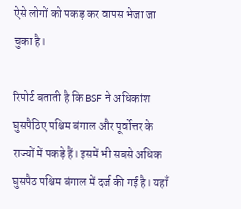ऐसे लोगों को पकड़ कर वापस भेजा जा चुका है।

रिपोर्ट बताती है कि BSF ने अधिकांश घुसपैठिए पश्चिम बंगाल और पूर्वोत्तर के राज्यों में पकड़े हैं। इसमें भी सबसे अधिक घुसपैठ पश्चिम बंगाल में दर्ज की गई है। यहाँ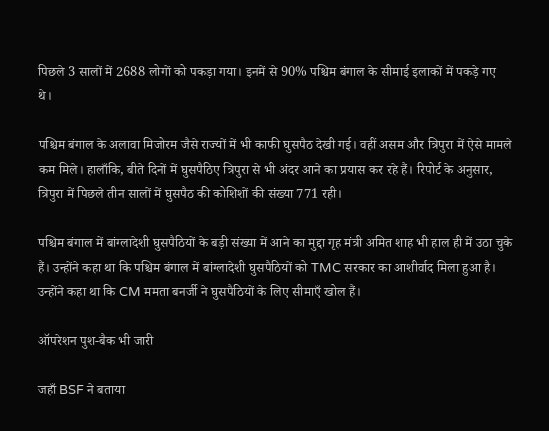पिछले 3 सालों में 2688 लोगों को पकड़ा गया। इनमें से 90% पश्चिम बंगाल के सीमाई इलाकों में पकड़े गए थे।

पश्चिम बंगाल के अलावा मिजोरम जैसे राज्यों में भी काफी घुसपैठ देखी गई। वहीं असम और त्रिपुरा में ऐसे मामले कम मिले। हालाँकि, बीते दिनों में घुसपैठिए त्रिपुरा से भी अंदर आने का प्रयास कर रहे हैं। रिपोर्ट के अनुसार, त्रिपुरा में पिछले तीन सालों में घुसपैठ की कोशिशों की संख्या 771 रही।

पश्चिम बंगाल में बांग्लादेशी घुसपैठियों के बड़ी संख्या में आने का मुद्दा गृह मंत्री अमित शाह भी हाल ही में उठा चुके हैं। उन्होंने कहा था कि पश्चिम बंगाल में बांग्लादेशी घुसपैठियों को TMC सरकार का आशीर्वाद मिला हुआ है। उन्होंने कहा था कि CM ममता बनर्जी ने घुसपैठियों के लिए सीमाएँ खोल हैं।

ऑपरेशन पुश-बैक भी जारी

जहाँ BSF ने बताया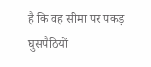है कि वह सीमा पर पकड़ घुसपैठियों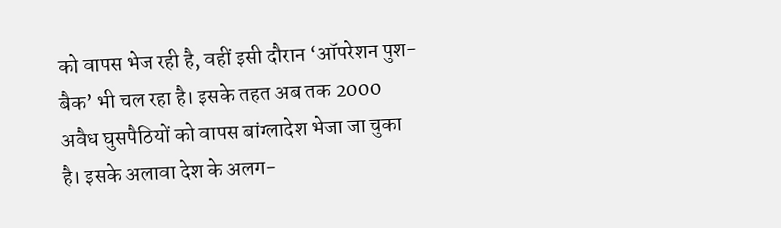को वापस भेज रही है, वहीं इसी दौरान ‘ऑपरेशन पुश-बैक’ भी चल रहा है। इसके तहत अब तक 2000 अवैध घुसपैठियों को वापस बांग्लादेश भेजा जा चुका है। इसके अलावा देश के अलग-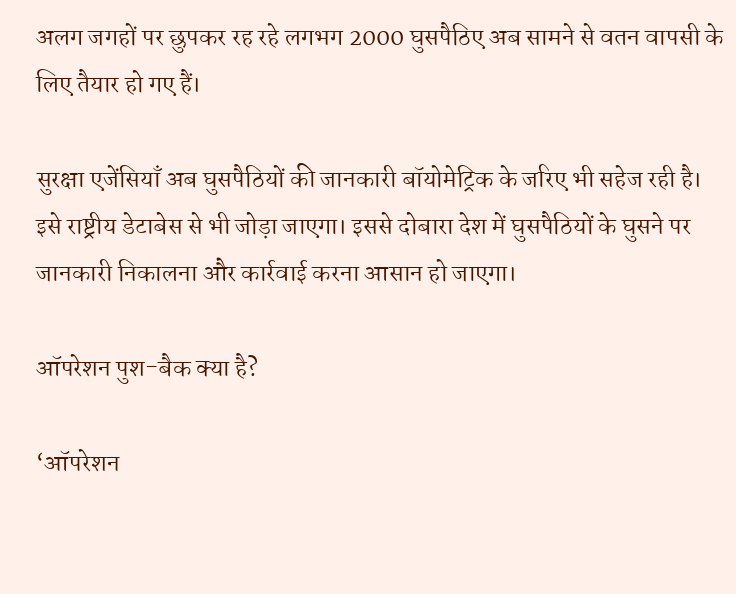अलग जगहों पर छुपकर रह रहे लगभग 2000 घुसपैठिए अब सामने से वतन वापसी के लिए तैयार हो गए हैं।

सुरक्षा एजेंसियाँ अब घुसपैठियों की जानकारी बॉयोमेट्रिक के जरिए भी सहेज रही है। इसे राष्ट्रीय डेटाबेस से भी जोड़ा जाएगा। इससे दोबारा देश में घुसपैठियों के घुसने पर जानकारी निकालना और कार्रवाई करना आसान हो जाएगा।

ऑपरेशन पुश-बैक क्या है?

‘ऑपरेशन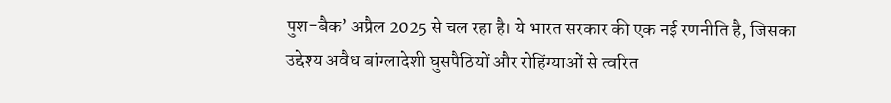पुश-बैक’ अप्रैल 2025 से चल रहा है। ये भारत सरकार की एक नई रणनीति है, जिसका उद्देश्य अवैध बांग्लादेशी घुसपैठियों और रोहिंग्याओं से त्वरित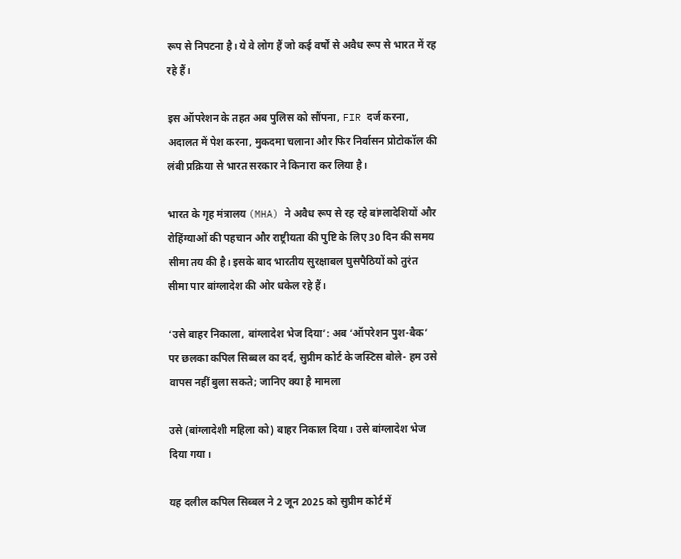रूप से निपटना है। ये वे लोग हैं जो कई वर्षों से अवैध रूप से भारत में रह रहे हैं।

इस ऑपरेशन के तहत अब पुलिस को सौंपना, FIR दर्ज करना, अदालत में पेश करना, मुकदमा चलाना और फिर निर्वासन प्रोटोकॉल की लंबी प्रक्रिया से भारत सरकार ने किनारा कर लिया है।

भारत के गृह मंत्रालय (MHA) ने अवैध रूप से रह रहे बांग्लादेशियों और रोहिंग्याओं की पहचान और राष्ट्रीयता की पुष्टि के लिए 30 दिन की समय सीमा तय की है। इसके बाद भारतीय सुरक्षाबल घुसपैठियों को तुरंत सीमा पार बांग्लादेश की ओर धकेल रहे हैं।

‘उसे बाहर निकाला, बांग्लादेश भेज दिया’: अब ‘ऑपरेशन पुश-बैक’ पर छलका कपिल सिब्बल का दर्द, सुप्रीम कोर्ट के जस्टिस बोले- हम उसे वापस नहीं बुला सकते; जानिए क्या है मामला

उसे (बांग्लादेशी महिला को) बाहर निकाल दिया। उसे बांग्लादेश भेज दिया गया।

यह दलील कपिल सिब्बल ने 2 जून 2025 को सुप्रीम कोर्ट में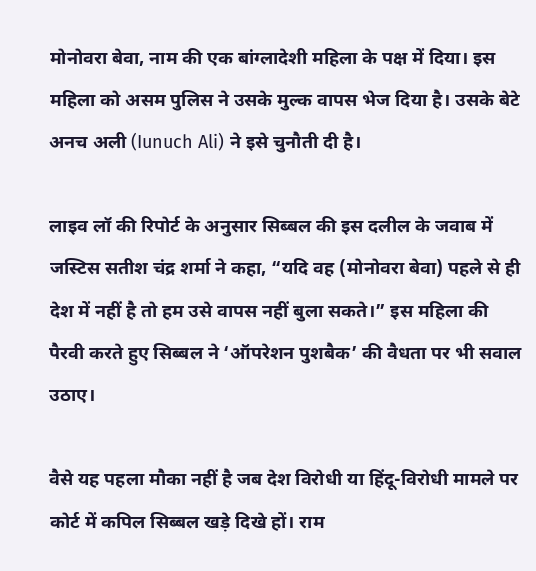मोनोवरा बेवा, नाम की एक बांग्लादेशी महिला के पक्ष में दिया। इस महिला को असम पुलिस ने उसके मुल्क वापस भेज दिया है। उसके बेटे अनच अली (Iunuch Ali) ने इसे चुनौती दी है।

लाइव लॉ की रिपोर्ट के अनुसार सिब्बल की इस दलील के जवाब में जस्टिस सतीश चंद्र शर्मा ने कहा, “यदि वह (मोनोवरा बेवा) पहले से ही देश में नहीं है तो हम उसे वापस नहीं बुला सकते।” इस महिला की पैरवी करते हुए सिब्बल ने ‘ऑपरेशन पुशबैक’ की वैधता पर भी सवाल उठाए।

वैसे यह पहला मौका नहीं है जब देश विरोधी या हिंदू-विरोधी मामले पर कोर्ट में कपिल सिब्बल खड़े दिखे हों। राम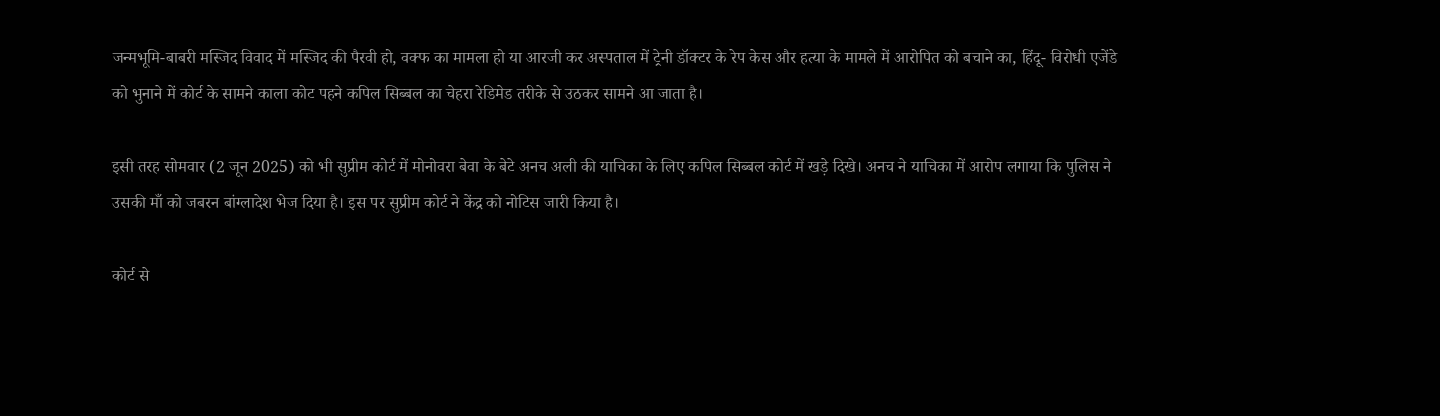जन्मभूमि-बाबरी मस्जिद विवाद में मस्जिद की पैरवी हो, वक्फ का मामला हो या आरजी कर अस्पताल में ट्रेनी डॉक्टर के रेप केस और हत्या के मामले में आरोपित को बचाने का, हिंदू- विरोधी एजेंडे को भुनाने में कोर्ट के सामने काला कोट पहने कपिल सिब्बल का चेहरा रेडिमेड तरीके से उठकर सामने आ जाता है।

इसी तरह सोमवार (2 जून 2025) को भी सुप्रीम कोर्ट में मोनोवरा बेवा के बेटे अनच अली की याचिका के लिए कपिल सिब्बल कोर्ट में खड़े दिखे। अनच ने याचिका में आरोप लगाया कि पुलिस ने उसकी माँ को जबरन बांग्लादेश भेज दिया है। इस पर सुप्रीम कोर्ट ने केंद्र को नोटिस जारी किया है।

कोर्ट से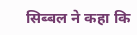सिब्बल ने कहा कि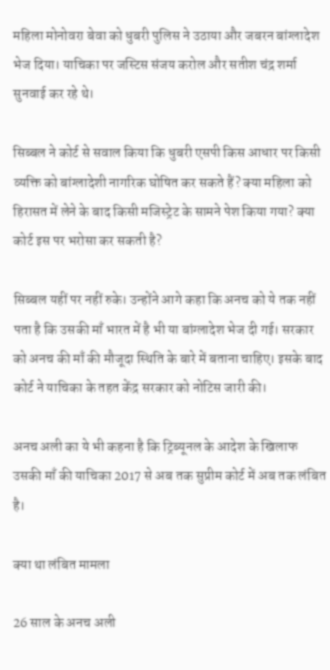महिला मोनोवरा बेवा को धुबरी पुलिस ने उठाया और जबरन बांग्लादेश भेज दिया। याचिका पर जस्टिस संजय करोल और सतीश चंद्र शर्मा सुनवाई कर रहे थे।

सिब्बल ने कोर्ट से सवाल किया कि धुबरी एसपी किस आधार पर किसी व्यक्ति को बांग्लादेशी नागरिक घोषित कर सकते हैं? क्या महिला को हिरासत में लेने के बाद किसी मजिस्ट्रेट के सामने पेश किया गया? क्या कोर्ट इस पर भरोसा कर सकती है?

सिब्बल यहीं पर नहीं रुके। उन्होंने आगे कहा कि अनच को ये तक नहीं पता है कि उसकी माँ भारत में है भी या बांग्लादेश भेज दी गई। सरकार को अनच की माँ की मौजूदा स्थिति के बारे में बताना चाहिए। इसके बाद कोर्ट ने याचिका के तहत केंद्र सरकार को नोटिस जारी की।

अनच अली का ये भी कहना है कि ट्रिब्यूनल के आदेश के खिलाफ उसकी माँ की याचिका 2017 से अब तक सुप्रीम कोर्ट में अब तक लंबित है।

क्या था लंबित मामला

26 साल के अनच अली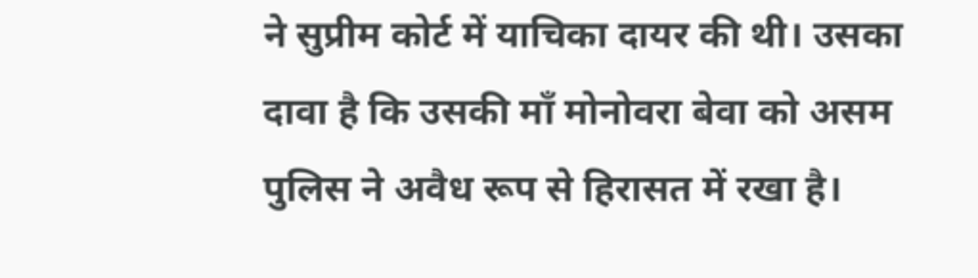ने सुप्रीम कोर्ट में याचिका दायर की थी। उसका दावा है कि उसकी माँ मोनोवरा बेवा को असम पुलिस ने अवैध रूप से हिरासत में रखा है।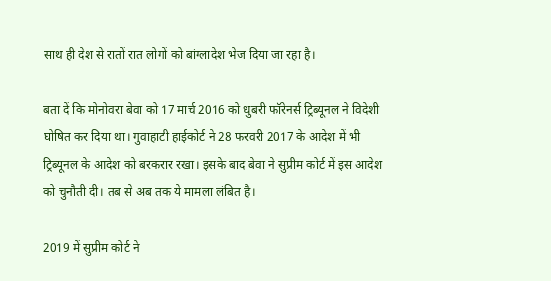साथ ही देश से रातों रात लोगों को बांग्लादेश भेज दिया जा रहा है।

बता दें कि मोनोवरा बेवा को 17 मार्च 2016 को धुबरी फॉरेनर्स ट्रिब्यूनल ने विदेशी घोषित कर दिया था। गुवाहाटी हाईकोर्ट ने 28 फरवरी 2017 के आदेश में भी ट्रिब्यूनल के आदेश को बरकरार रखा। इसके बाद बेवा ने सुप्रीम कोर्ट में इस आदेश को चुनौती दी। तब से अब तक ये मामला लंबित है।

2019 में सुप्रीम कोर्ट ने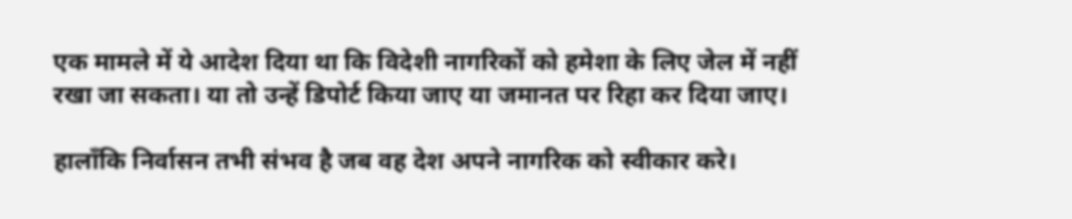एक मामले में ये आदेश दिया था कि विदेशी नागरिकों को हमेशा के लिए जेल में नहीं रखा जा सकता। या तो उन्हें डिपोर्ट किया जाए या जमानत पर रिहा कर दिया जाए।

हालाँकि निर्वासन तभी संभव है जब वह देश अपने नागरिक को स्वीकार करे।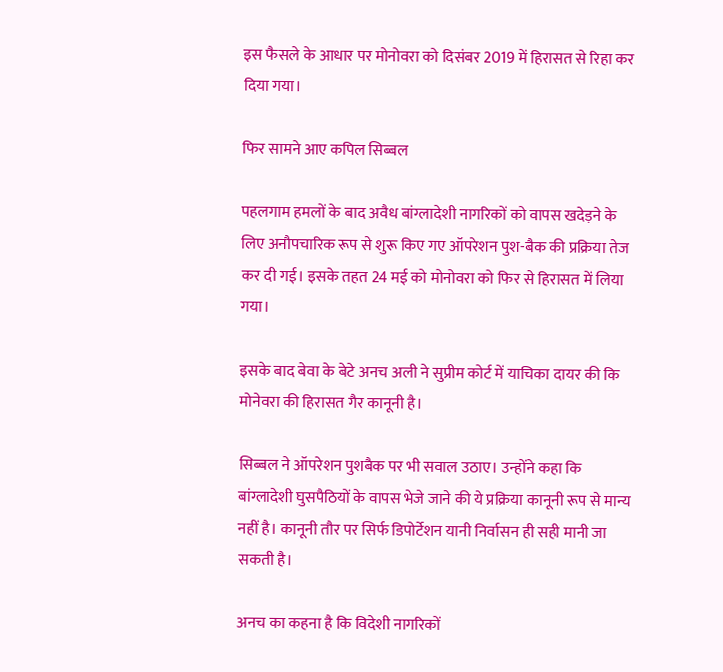इस फैसले के आधार पर मोनोवरा को दिसंबर 2019 में हिरासत से रिहा कर दिया गया।

फिर सामने आए कपिल सिब्बल

पहलगाम हमलों के बाद अवैध बांग्लादेशी नागरिकों को वापस खदेड़ने के लिए अनौपचारिक रूप से शुरू किए गए ऑपरेशन पुश-बैक की प्रक्रिया तेज कर दी गई। इसके तहत 24 मई को मोनोवरा को फिर से हिरासत में लिया गया।

इसके बाद बेवा के बेटे अनच अली ने सुप्रीम कोर्ट में याचिका दायर की कि मोनेवरा की हिरासत गैर कानूनी है।

सिब्बल ने ऑपरेशन पुशबैक पर भी सवाल उठाए। उन्होंने कहा कि बांग्लादेशी घुसपैठियों के वापस भेजे जाने की ये प्रक्रिया कानूनी रूप से मान्य नहीं है। कानूनी तौर पर सिर्फ डिपोर्टेशन यानी निर्वासन ही सही मानी जा सकती है।

अनच का कहना है कि विदेशी नागरिकों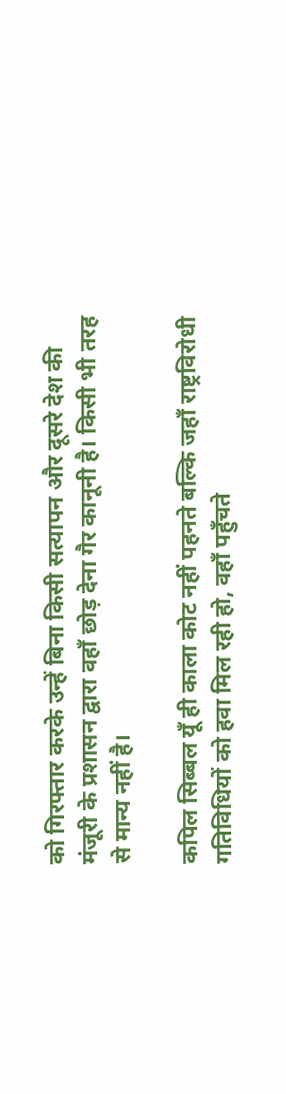को गिरफ्तार करके उन्हें बिना किसी सत्यापन और दूसरे देश की मंजूरी के प्रशासन द्वारा वहाँ छोड़ देना गैर कानूनी है। किसी भी तरह से मान्य नहीं है।

कपिल सिब्बल यूँ ही काला कोट नहीं पहनते बल्कि जहाँ राष्ट्रविरोधी गतिविधियों को हवा मिल रही हो, वहाँ पहुँचते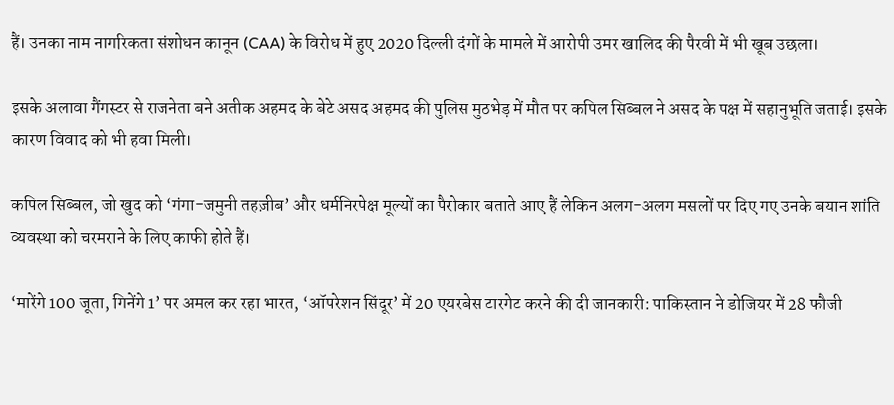हैं। उनका नाम नागरिकता संशोधन कानून (CAA) के विरोध में हुए 2020 दिल्ली दंगों के मामले में आरोपी उमर खालिद की पैरवी में भी खूब उछला।

इसके अलावा गैंगस्टर से राजनेता बने अतीक अहमद के बेटे असद अहमद की पुलिस मुठभेड़ में मौत पर कपिल सिब्बल ने असद के पक्ष में सहानुभूति जताई। इसके कारण विवाद को भी हवा मिली।

कपिल सिब्बल, जो खुद को ‘गंगा-जमुनी तहज़ीब’ और धर्मनिरपेक्ष मूल्यों का पैरोकार बताते आए हैं लेकिन अलग-अलग मसलों पर दिए गए उनके बयान शांति व्यवस्था को चरमराने के लिए काफी होते हैं।

‘मारेंगे 100 जूता, गिनेंगे 1’ पर अमल कर रहा भारत, ‘ऑपरेशन सिंदूर’ में 20 एयरबेस टारगेट करने की दी जानकारी: पाकिस्तान ने डोजियर में 28 फौजी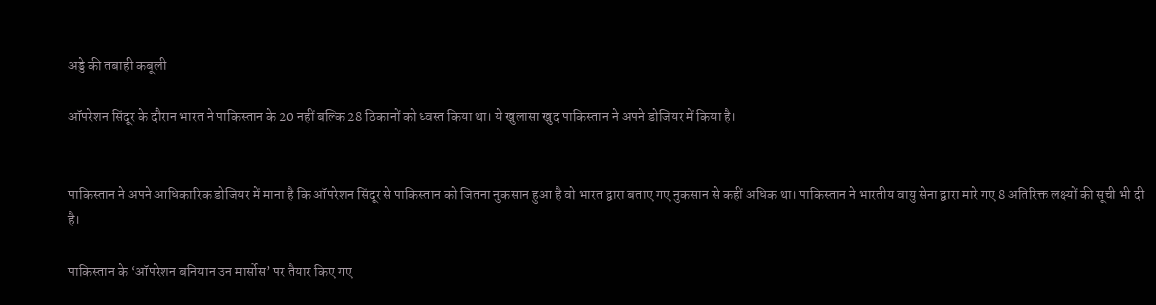अड्डे की तबाही कबूली

ऑपरेशन सिंदूर के दौरान भारत ने पाकिस्तान के 20 नहीं बल्कि 28 ठिकानों को ध्वस्त किया था। ये खुलासा खुद पाकिस्तान ने अपने डोजियर में किया है।


पाकिस्तान ने अपने आधिकारिक डोजियर में माना है कि ऑपरेशन सिंदूर से पाकिस्तान को जितना नुकसान हुआ है वो भारत द्वारा बताए गए नुकसान से कहीं अधिक था। पाकिस्तान ने भारतीय वायु सेना द्वारा मारे गए 8 अतिरिक्त लक्ष्यों की सूची भी दी है।

पाकिस्तान के ‘ऑपरेशन बनियान उन मार्सोस’ पर तैयार किए गए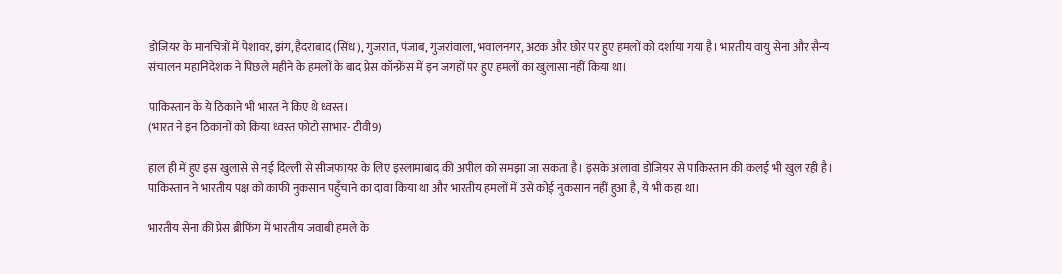डोजियर के मानचित्रों में पेशावर, झंग, हैदराबाद (सिंध), गुजरात, पंजाब, गुजरांवाला, भवालनगर, अटक और छोर पर हुए हमलों को दर्शाया गया है। भारतीय वायु सेना और सैन्य संचालन महानिदेशक ने पिछले महीने के हमलों के बाद प्रेस कॉन्फ्रेंस में इन जगहों पर हुए हमलों का खुलासा नहीं किया था।

पाकिस्तान के ये ठिकाने भी भारत ने किए थे ध्वस्त।
(भारत ने इन ठिकानों को किया ध्वस्त फोटो साभार- टीवी9)

हाल ही में हुए इस खुलासे से नई दिल्ली से सीजफायर के लिए इस्लामाबाद की अपील को समझा जा सकता है। इसके अलावा डोजियर से पाकिस्तान की कलई भी खुल रही है। पाकिस्तान ने भारतीय पक्ष को काफी नुकसान पहुँचाने का दावा किया था और भारतीय हमलों में उसे कोई नुकसान नहीं हुआ है, ये भी कहा था।

भारतीय सेना की प्रेस ब्रीफिंग में भारतीय जवाबी हमले के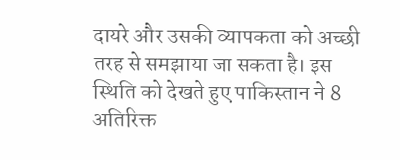दायरे और उसकी व्यापकता को अच्छी तरह से समझाया जा सकता है। इस स्थिति को देखते हुए पाकिस्तान ने 8 अतिरिक्त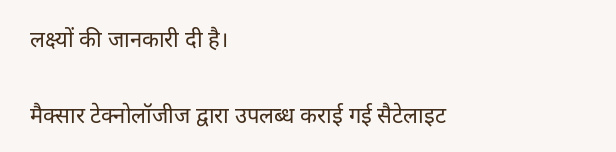लक्ष्यों की जानकारी दी है।

मैक्सार टेक्नोलॉजीज द्वारा उपलब्ध कराई गई सैटेलाइट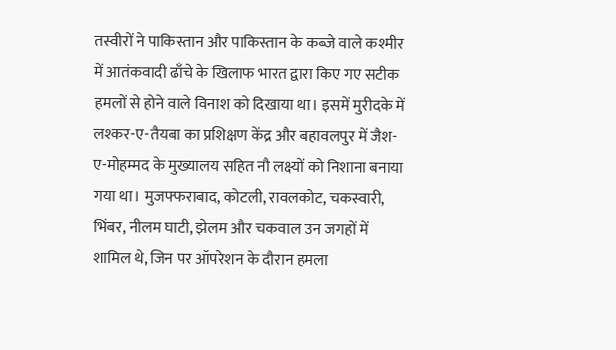तस्वीरों ने पाकिस्तान और पाकिस्तान के कब्जे वाले कश्मीर में आतंकवादी ढाँचे के खिलाफ भारत द्वारा किए गए सटीक हमलों से होने वाले विनाश को दिखाया था। इसमें मुरीदके में लश्कर-ए-तैयबा का प्रशिक्षण केंद्र और बहावलपुर में जैश-ए-मोहम्मद के मुख्यालय सहित नौ लक्ष्यों को निशाना बनाया गया था। मुजफ्फराबाद, कोटली, रावलकोट, चकस्वारी, भिंबर, नीलम घाटी, झेलम और चकवाल उन जगहों में शामिल थे, जिन पर ऑपरेशन के दौरान हमला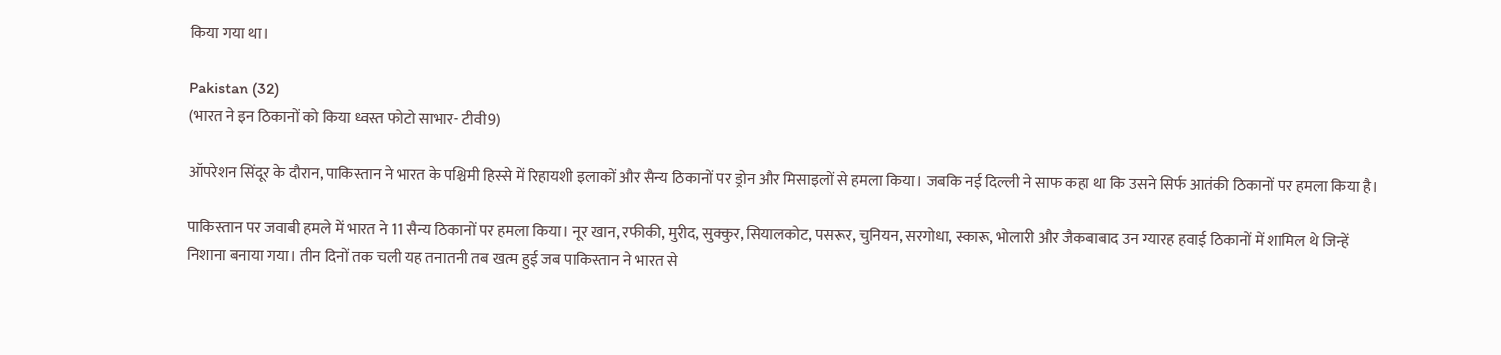किया गया था।

Pakistan (32)
(भारत ने इन ठिकानों को किया ध्वस्त फोटो साभार- टीवी9)

ऑपरेशन सिंदूर के दौरान, पाकिस्तान ने भारत के पश्चिमी हिस्से में रिहायशी इलाकों और सैन्य ठिकानों पर ड्रोन और मिसाइलों से हमला किया। जबकि नई दिल्ली ने साफ कहा था कि उसने सिर्फ आतंकी ठिकानों पर हमला किया है।

पाकिस्तान पर जवाबी हमले में भारत ने 11 सैन्य ठिकानों पर हमला किया। नूर खान, रफीकी, मुरीद, सुक्कुर, सियालकोट, पसरूर, चुनियन, सरगोधा, स्कारू, भोलारी और जैकबाबाद उन ग्यारह हवाई ठिकानों में शामिल थे जिन्हें निशाना बनाया गया। तीन दिनों तक चली यह तनातनी तब खत्म हुई जब पाकिस्तान ने भारत से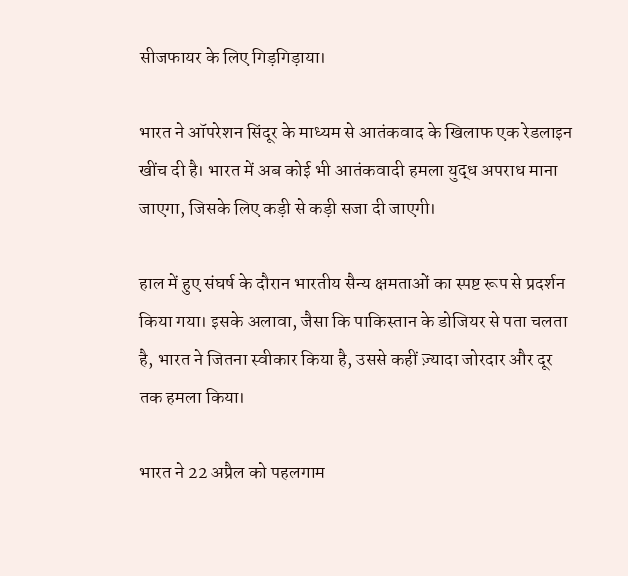सीजफायर के लिए गिड़गिड़ाया।

भारत ने ऑपरेशन सिंदूर के माध्यम से आतंकवाद के खिलाफ एक रेडलाइन खींच दी है। भारत में अब कोई भी आतंकवादी हमला युद्ध अपराध माना जाएगा, जिसके लिए कड़ी से कड़ी सजा दी जाएगी।

हाल में हुए संघर्ष के दौरान भारतीय सैन्य क्षमताओं का स्पष्ट रूप से प्रदर्शन किया गया। इसके अलावा, जैसा कि पाकिस्तान के डोजियर से पता चलता है, भारत ने जितना स्वीकार किया है, उससे कहीं ज़्यादा जोरदार और दूर तक हमला किया।

भारत ने 22 अप्रैल को पहलगाम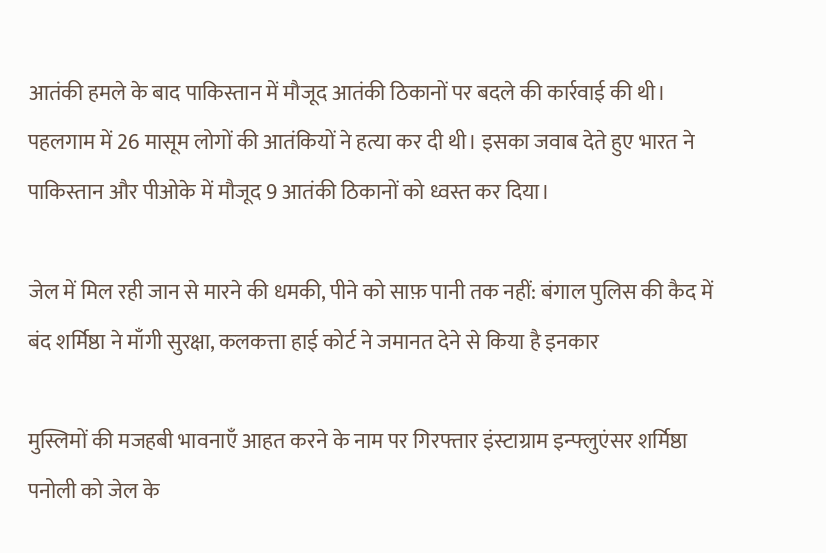आतंकी हमले के बाद पाकिस्तान में मौजूद आतंकी ठिकानों पर बदले की कार्रवाई की थी। पहलगाम में 26 मासूम लोगों की आतंकियों ने हत्या कर दी थी। इसका जवाब देते हुए भारत ने पाकिस्तान और पीओके में मौजूद 9 आतंकी ठिकानों को ध्वस्त कर दिया।

जेल में मिल रही जान से मारने की धमकी, पीने को साफ़ पानी तक नहीं: बंगाल पुलिस की कैद में बंद शर्मिष्ठा ने माँगी सुरक्षा, कलकत्ता हाई कोर्ट ने जमानत देने से किया है इनकार

मुस्लिमों की मजहबी भावनाएँ आहत करने के नाम पर गिरफ्तार इंस्टाग्राम इन्फ्लुएंसर शर्मिष्ठा पनोली को जेल के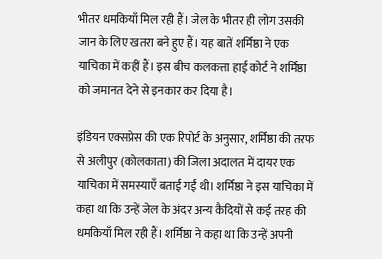भीतर धमकियाँ मिल रही हैं। जेल के भीतर ही लोग उसकी जान के लिए खतरा बने हुए हैं। यह बातें शर्मिष्ठा ने एक याचिका में कहीं हैं। इस बीच कलकत्ता हाई कोर्ट ने शर्मिष्ठा को जमानत देने से इनकार कर दिया है।

इंडियन एक्सप्रेस की एक रिपोर्ट के अनुसार, शर्मिष्ठा की तरफ से अलीपुर (कोलकाता) की जिला अदालत में दायर एक याचिका में समस्याएँ बताई गईं थी। शर्मिष्ठा ने इस याचिका में कहा था कि उन्हें जेल के अंदर अन्य कैदियों से कई तरह की धमकियाँ मिल रही हैं। शर्मिष्ठा ने कहा था कि उन्हें अपनी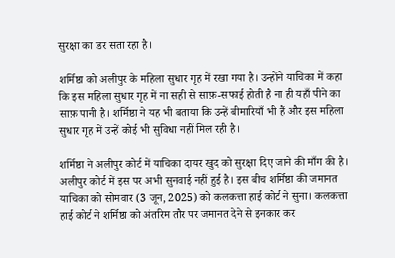सुरक्षा का डर सता रहा है।

शर्मिष्ठा को अलीपुर के महिला सुधार गृह में रखा गया है। उन्होंने याचिका में कहा कि इस महिला सुधार गृह में ना सही से साफ़-सफाई होती है ना ही यहाँ पीने का साफ़ पानी है। शर्मिष्ठा ने यह भी बताया कि उन्हें बीमारियाँ भी हैं और इस महिला सुधार गृह में उन्हें कोई भी सुविधा नहीं मिल रही है।

शर्मिष्ठा ने अलीपुर कोर्ट में याचिका दायर खुद को सुरक्षा दिए जाने की माँग की है। अलीपुर कोर्ट में इस पर अभी सुनवाई नहीं हुई है। इस बीच शर्मिष्ठा की जमानत याचिका को सोमवार (3 जून, 2025) को कलकत्ता हाई कोर्ट ने सुना। कलकत्ता हाई कोर्ट ने शर्मिष्ठा को अंतरिम तौर पर जमानत देने से इनकार कर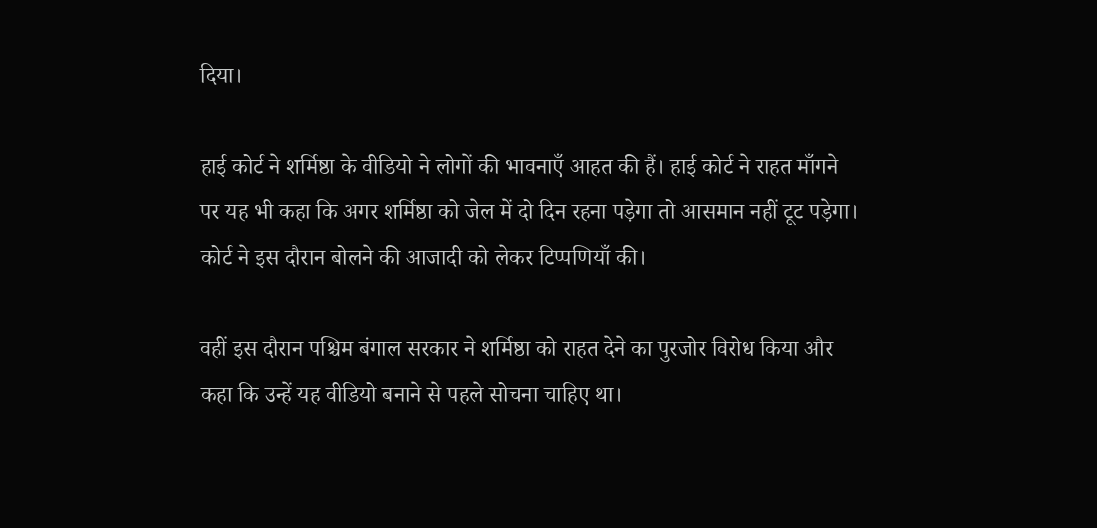दिया।

हाई कोर्ट ने शर्मिष्ठा के वीडियो ने लोगों की भावनाएँ आहत की हैं। हाई कोर्ट ने राहत माँगने पर यह भी कहा कि अगर शर्मिष्ठा को जेल में दो दिन रहना पड़ेगा तो आसमान नहीं टूट पड़ेगा। कोर्ट ने इस दौरान बोलने की आजादी को लेकर टिप्पणियाँ की।

वहीं इस दौरान पश्चिम बंगाल सरकार ने शर्मिष्ठा को राहत देने का पुरजोर विरोध किया और कहा कि उन्हें यह वीडियो बनाने से पहले सोचना चाहिए था।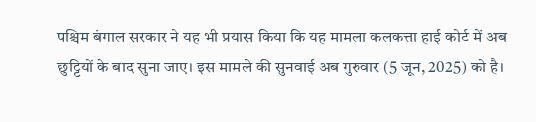पश्चिम बंगाल सरकार ने यह भी प्रयास किया कि यह मामला कलकत्ता हाई कोर्ट में अब छुट्टियों के बाद सुना जाए। इस मामले की सुनवाई अब गुरुवार (5 जून, 2025) को है।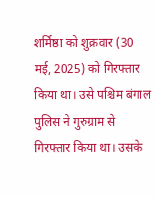शर्मिष्ठा को शुक्रवार (30 मई, 2025) को गिरफ्तार किया था। उसे पश्चिम बंगाल पुलिस ने गुरुग्राम से गिरफ्तार किया था। उसके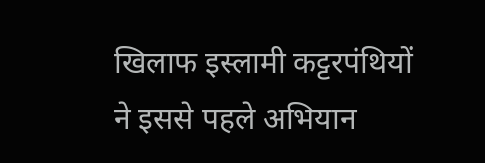खिलाफ इस्लामी कट्टरपंथियों ने इससे पहले अभियान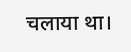चलाया था।